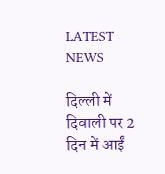LATEST NEWS

दिल्ली में दिवाली पर 2 दिन में आईं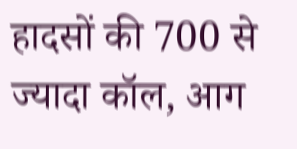हादसों की 700 से ज्यादा कॉल, आग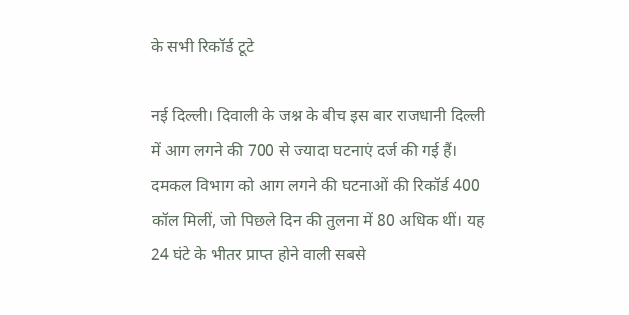के सभी रिकॉर्ड टूटे

नई दिल्ली। दिवाली के जश्न के बीच इस बार राजधानी दिल्ली में आग लगने की 700 से ज्यादा घटनाएं दर्ज की गई हैं। दमकल विभाग को आग लगने की घटनाओं की रिकॉर्ड 400 कॉल मिलीं, जो पिछले दिन की तुलना में 80 अधिक थीं। यह 24 घंटे के भीतर प्राप्त होने वाली सबसे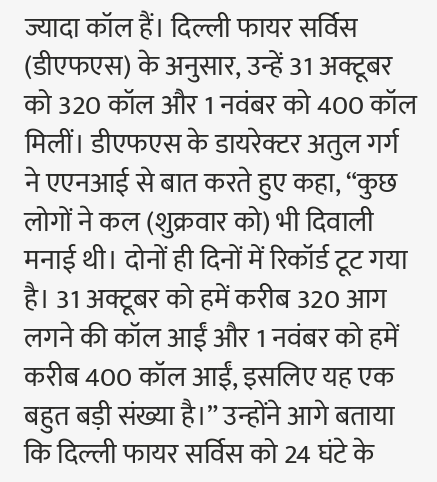ज्यादा कॉल हैं। दिल्ली फायर सर्विस (डीएफएस) के अनुसार, उन्हें 31 अक्टूबर को 320 कॉल और 1 नवंबर को 400 कॉल मिलीं। डीएफएस के डायरेक्टर अतुल गर्ग ने एएनआई से बात करते हुए कहा, “कुछ लोगों ने कल (शुक्रवार को) भी दिवाली मनाई थी। दोनों ही दिनों में रिकॉर्ड टूट गया है। 31 अक्टूबर को हमें करीब 320 आग लगने की कॉल आईं और 1 नवंबर को हमें करीब 400 कॉल आईं, इसलिए यह एक बहुत बड़ी संख्या है।” उन्होंने आगे बताया कि दिल्ली फायर सर्विस को 24 घंटे के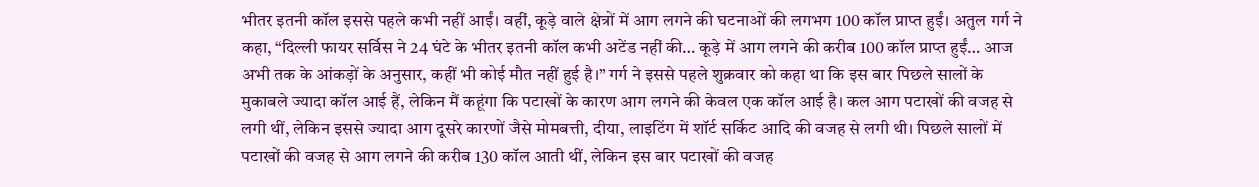भीतर इतनी कॉल इससे पहले कभी नहीं आईं। वहीं, कूड़े वाले क्षेत्रों में आग लगने की घटनाओं की लगभग 100 कॉल प्राप्त हुईं। अतुल गर्ग ने कहा, “दिल्ली फायर सर्विस ने 24 घंटे के भीतर इतनी कॉल कभी अटेंड नहीं की… कूड़े में आग लगने की करीब 100 कॉल प्राप्त हुईं… आज अभी तक के आंकड़ों के अनुसार, कहीं भी कोई मौत नहीं हुई है।” गर्ग ने इससे पहले शुक्रवार को कहा था कि इस बार पिछले सालों के मुकाबले ज्यादा कॉल आई हैं, लेकिन मैं कहूंगा कि पटाखों के कारण आग लगने की केवल एक कॉल आई है। कल आग पटाखों की वजह से लगी थीं, लेकिन इससे ज्यादा आग दूसरे कारणों जैसे मोमबत्ती, दीया, लाइटिंग में शॉर्ट सर्किट आदि की वजह से लगी थी। पिछले सालों में पटाखों की वजह से आग लगने की करीब 130 कॉल आती थीं, लेकिन इस बार पटाखों की वजह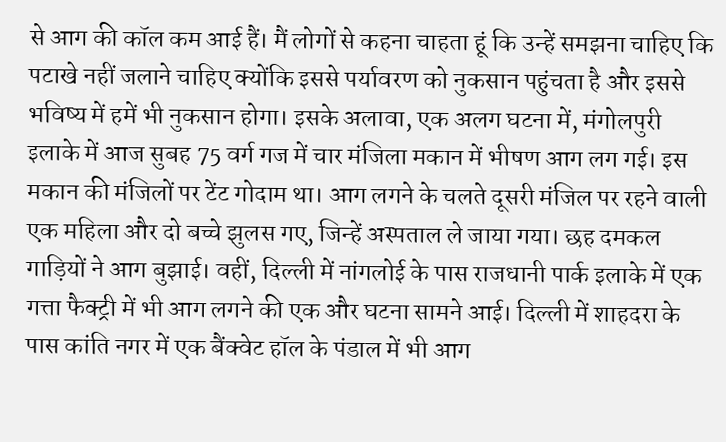से आग की कॉल कम आई हैं। मैं लोगों से कहना चाहता हूं कि उन्हें समझना चाहिए कि पटाखे नहीं जलाने चाहिए क्योंकि इससे पर्यावरण को नुकसान पहुंचता है और इससे भविष्य में हमें भी नुकसान होगा। इसके अलावा, एक अलग घटना में, मंगोलपुरी इलाके में आज सुबह 75 वर्ग गज में चार मंजिला मकान में भीषण आग लग गई। इस मकान की मंजिलों पर टेंट गोदाम था। आग लगने के चलते दूसरी मंजिल पर रहने वाली एक महिला और दो बच्चे झुलस गए, जिन्हें अस्पताल ले जाया गया। छह दमकल गाड़ियों ने आग बुझाई। वहीं, दिल्ली में नांगलोई के पास राजधानी पार्क इलाके में एक गत्ता फैक्ट्री में भी आग लगने की एक और घटना सामने आई। दिल्ली में शाहदरा के पास कांति नगर में एक बैंक्वेट हॉल के पंडाल में भी आग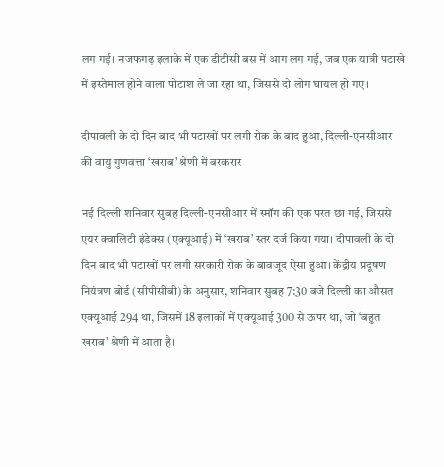लग गई। नजफगढ़ इलाके में एक डीटीसी बस में आग लग गई, जब एक यात्री पटाखे में इस्तेमाल होने वाला पोटाश ले जा रहा था, जिससे दो लोग घायल हो गए।

दीपावली के दो दिन बाद भी पटाखों पर लगी रोक के बाद हुआ, दिल्ली-एनसीआर की वायु गुणवत्ता ‘खराब’ श्रेणी में बरकरार

नई दिल्ली शनिवार सुबह दिल्ली-एनसीआर में स्मॉग की एक परत छा गई, जिससे एयर क्वालिटी इंडेक्स (एक्यूआई) में ‘खराब’ स्तर दर्ज किया गया। दीपावली के दो दिन बाद भी पटाखों पर लगी सरकारी रोक के बावजूद ऐसा हुआ। केंद्रीय प्रदूषण नियंत्रण बोर्ड (सीपीसीबी) के अनुसार, शनिवार सुबह 7:30 बजे दिल्ली का औसत एक्यूआई 294 था, जिसमें 18 इलाकों में एक्यूआई 300 से ऊपर था, जो ‘बहुत खराब’ श्रेणी में आता है।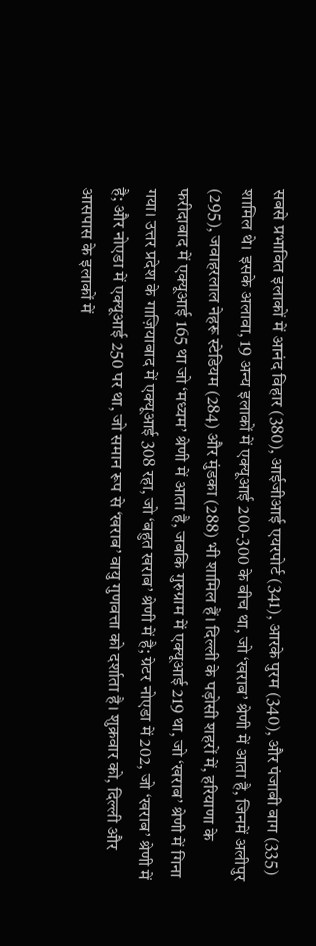सबसे प्रभावित इलाकों में आनंद विहार (380), आईजीआई एयरपोर्ट (341), आरके पुरम (340), और पंजाबी बाग (335) शामिल थे। इसके अलावा, 19 अन्य इलाकों में एक्यूआई 200-300 के बीच था, जो ‘खराब’ श्रेणी में आता है, जिनमें अलीपुर (295), जवाहरलाल नेहरू स्टेडियम (284) और मुंडका (288) भी शामिल हैं। दिल्ली के पड़ोसी शहरों में, हरियाणा के फरीदाबाद में एक्यूआई 165 था जो ‘मध्यम’ श्रेणी में आता है, जबकि गुरुग्राम में एक्यूआई 219 था, जो ‘खराब’ श्रेणी में गिना गया। उत्तर प्रदेश के गाज़ियाबाद में एक्यूआई 308 रहा, जो ‘बहुत खराब’ श्रेणी में है; ग्रेटर नोएडा में 202, जो ‘खराब’ श्रेणी में है; और नोएडा में एक्यूआई 250 पर था, जो समान रूप से ‘खराब’ वायु गुणवत्ता को दर्शाता है। शुक्रवार को, दिल्ली और आसपास के इलाकों में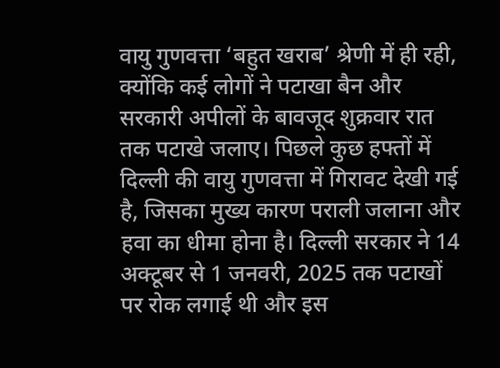वायु गुणवत्ता ‘बहुत खराब’ श्रेणी में ही रही, क्योंकि कई लोगों ने पटाखा बैन और सरकारी अपीलों के बावजूद शुक्रवार रात तक पटाखे जलाए। पिछले कुछ हफ्तों में दिल्ली की वायु गुणवत्ता में गिरावट देखी गई है, जिसका मुख्य कारण पराली जलाना और हवा का धीमा होना है। दिल्ली सरकार ने 14 अक्टूबर से 1 जनवरी, 2025 तक पटाखों पर रोक लगाई थी और इस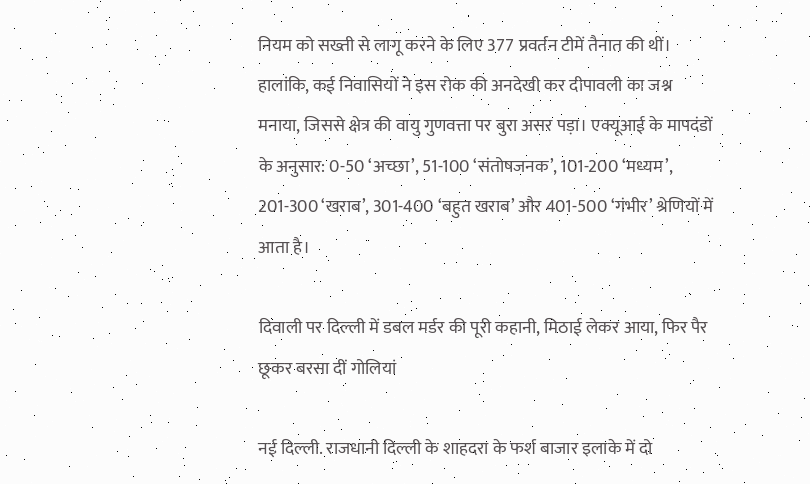नियम को सख्ती से लागू करने के लिए 377 प्रवर्तन टीमें तैनात की थीं। हालांकि, कई निवासियों ने इस रोक की अनदेखी कर दीपावली का जश्न मनाया, जिससे क्षेत्र की वायु गुणवत्ता पर बुरा असर पड़ा। एक्यूआई के मापदंडों के अनुसार: 0-50 ‘अच्छा’, 51-100 ‘संतोषजनक’, 101-200 ‘मध्यम’, 201-300 ‘खराब’, 301-400 ‘बहुत खराब’ और 401-500 ‘गंभीर’ श्रेणियों में आता है।

दिवाली पर दिल्ली में डबल मर्डर की पूरी कहानी, मिठाई लेकर आया, फिर पैर छूकर बरसा दीं गोलियां

नई दिल्ली. राजधानी दिल्ली के शाहदरा के फर्श बाजार इलाके में दो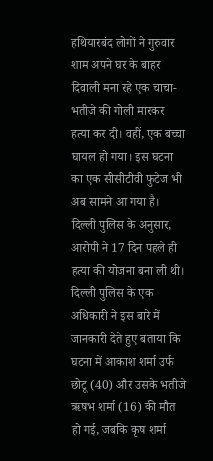हथियारबंद लोगों ने गुरुवार शाम अपने घर के बाहर दिवाली मना रहे एक चाचा-भतीजे की गोली मारकर हत्या कर दी। वहीं, एक बच्चा घायल हो गया। इस घटना का एक सीसीटीवी फुटेज भी अब सामने आ गया है। दिल्ली पुलिस के अनुसार, आरोपी ने 17 दिन पहले ही हत्या की योजना बना ली थी। दिल्ली पुलिस के एक अधिकारी ने इस बारे में जानकारी देते हुए बताया कि घटना में आकाश शर्मा उर्फ छोटू (40) और उसके भतीजे ऋषभ शर्मा (16) की मौत हो गई, जबकि कृष शर्मा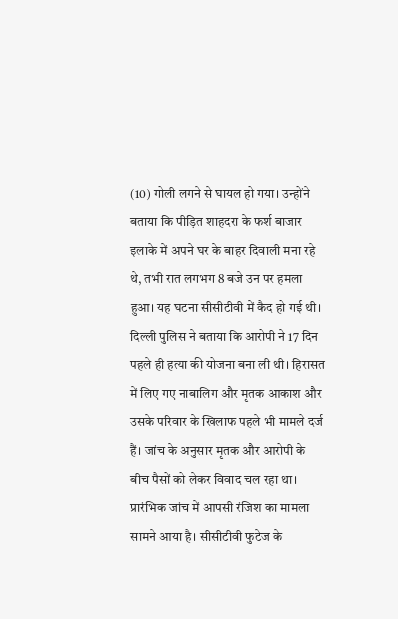(10) गोली लगने से घायल हो गया। उन्होंने बताया कि पीड़ित शाहदरा के फर्श बाजार इलाके में अपने घर के बाहर दिवाली मना रहे थे, तभी रात लगभग 8 बजे उन पर हमला हुआ। यह घटना सीसीटीवी में कैद हो गई थी। दिल्ली पुलिस ने बताया कि आरोपी ने 17 दिन पहले ही हत्या की योजना बना ली थी। हिरासत में लिए गए नाबालिग और मृतक आकाश और उसके परिवार के खिलाफ पहले भी मामले दर्ज हैं। जांच के अनुसार मृतक और आरोपी के बीच पैसों को लेकर विवाद चल रहा था। प्रारंभिक जांच में आपसी रंजिश का मामला सामने आया है। सीसीटीवी फुटेज के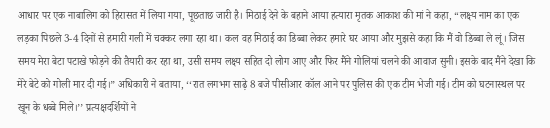आधार पर एक नाबालिग को हिरासत में लिया गया, पूछताछ जारी है। मिठाई देने के बहाने आया हत्यारा मृतक आकाश की मां ने कहा, “लक्ष्य नाम का एक लड़का पिछले 3-4 दिनों से हमारी गली में चक्कर लगा रहा था। कल वह मिठाई का डिब्बा लेकर हमारे घर आया और मुझसे कहा कि मैं वो डिब्बा ले लूं। जिस समय मेरा बेटा पटाखे फोड़ने की तैयारी कर रहा था, उसी समय लक्ष्य सहित दो लोग आए और फिर मैंने गोलियां चलने की आवाज सुनी। इसके बाद मैंने देखा कि मेरे बेटे को गोली मार दी गई।” अधिकारी ने बताया, ‘‘रात लगभग साढ़े 8 बजे पीसीआर कॉल आने पर पुलिस की एक टीम भेजी गई। टीम को घटनास्थल पर खून के धब्बे मिले।’’ प्रत्यक्षदर्शियों ने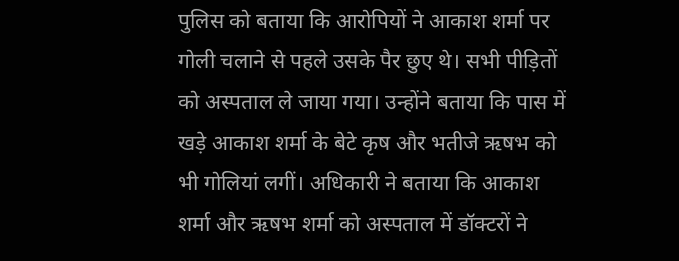पुलिस को बताया कि आरोपियों ने आकाश शर्मा पर गोली चलाने से पहले उसके पैर छुए थे। सभी पीड़ितों को अस्पताल ले जाया गया। उन्होंने बताया कि पास में खड़े आकाश शर्मा के बेटे कृष और भतीजे ऋषभ को भी गोलियां लगीं। अधिकारी ने बताया कि आकाश शर्मा और ऋषभ शर्मा को अस्पताल में डॉक्टरों ने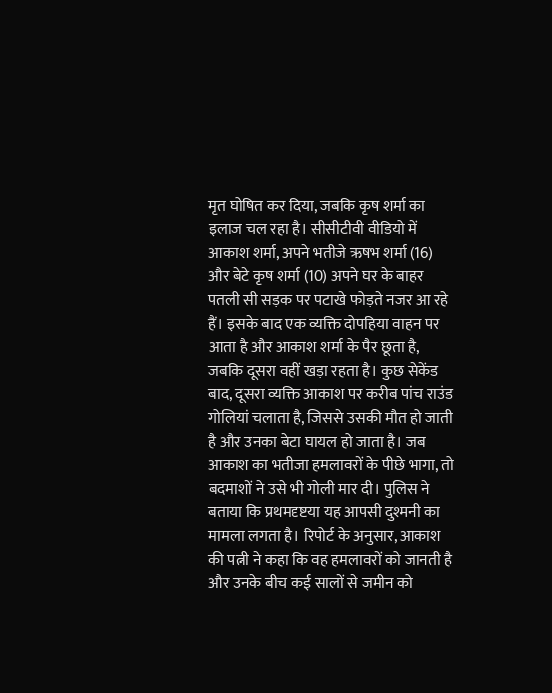मृत घोषित कर दिया, जबकि कृष शर्मा का इलाज चल रहा है। सीसीटीवी वीडियो में आकाश शर्मा, अपने भतीजे ऋषभ शर्मा (16) और बेटे कृष शर्मा (10) अपने घर के बाहर पतली सी सड़क पर पटाखे फोड़ते नजर आ रहे हैं। इसके बाद एक व्यक्ति दोपहिया वाहन पर आता है और आकाश शर्मा के पैर छूता है, जबकि दूसरा वहीं खड़ा रहता है। कुछ सेकेंड बाद, दूसरा व्यक्ति आकाश पर करीब पांच राउंड गोलियां चलाता है, जिससे उसकी मौत हो जाती है और उनका बेटा घायल हो जाता है। जब आकाश का भतीजा हमलावरों के पीछे भागा, तो बदमाशों ने उसे भी गोली मार दी। पुलिस ने बताया कि प्रथमदृष्टया यह आपसी दुश्मनी का मामला लगता है। रिपोर्ट के अनुसार, आकाश की पत्नी ने कहा कि वह हमलावरों को जानती है और उनके बीच कई सालों से जमीन को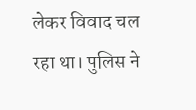लेकर विवाद चल रहा था। पुलिस ने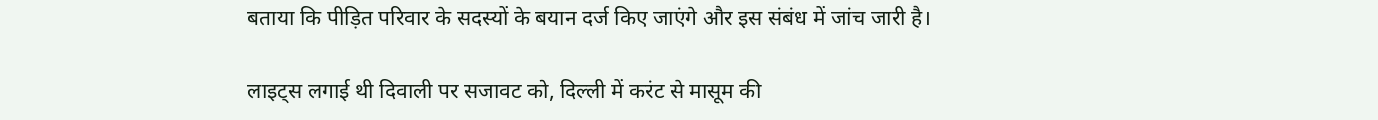बताया कि पीड़ित परिवार के सदस्यों के बयान दर्ज किए जाएंगे और इस संबंध में जांच जारी है।

लाइट्स लगाई थी दिवाली पर सजावट को, दिल्ली में करंट से मासूम की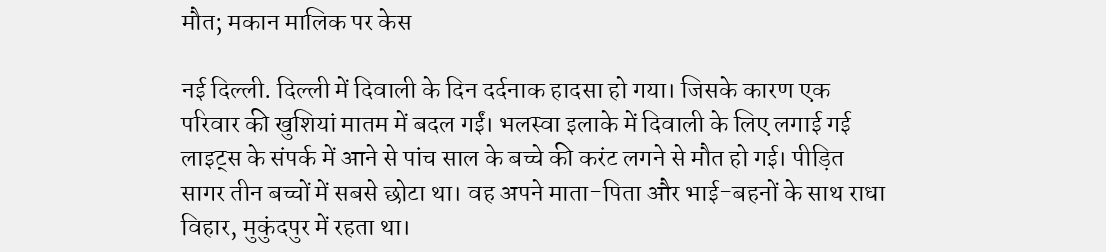मौत; मकान मालिक पर केस

नई दिल्ली. दिल्ली में दिवाली के दिन दर्दनाक हादसा हो गया। जिसके कारण एक परिवार की खुशियां मातम में बदल गईं। भलस्वा इलाके में दिवाली के लिए लगाई गई लाइट्स के संपर्क में आने से पांच साल के बच्चे की करंट लगने से मौत हो गई। पीड़ित सागर तीन बच्चों में सबसे छोटा था। वह अपने माता-पिता और भाई-बहनों के साथ राधा विहार, मुकुंदपुर में रहता था।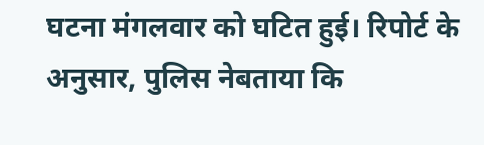घटना मंगलवार को घटित हुई। रिपोर्ट के अनुसार, पुलिस नेबताया कि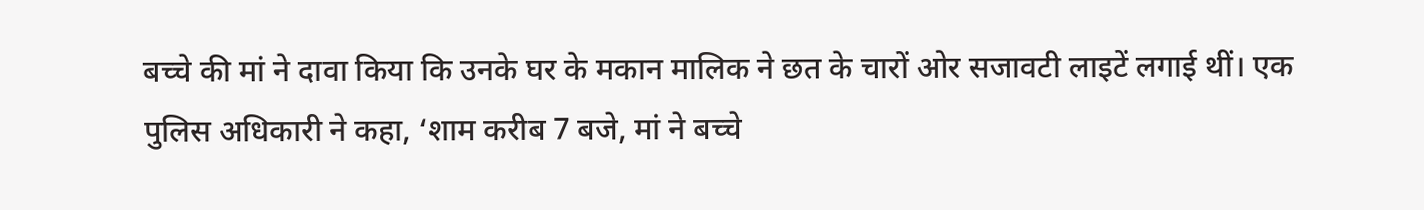बच्चे की मां ने दावा किया कि उनके घर के मकान मालिक ने छत के चारों ओर सजावटी लाइटें लगाई थीं। एक पुलिस अधिकारी ने कहा, ‘शाम करीब 7 बजे, मां ने बच्चे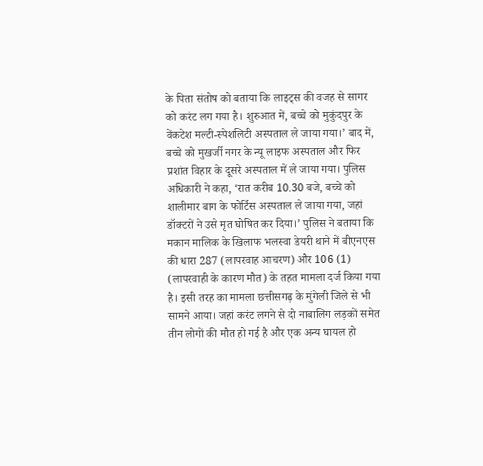के पिता संतोष को बताया कि लाइट्स की वजह से सागर को करंट लग गया है। शुरुआत में, बच्चे को मुकुंदपुर के वेंकटेश मल्टी-स्पेशलिटी अस्पताल ले जाया गया।’ बाद में, बच्चे को मुखर्जी नगर के न्यू लाइफ अस्पताल और फिर प्रशांत विहार के दूसरे अस्पताल में ले जाया गया। पुलिस अधिकारी ने कहा, ‘रात करीब 10.30 बजे, बच्चे को शालीमार बाग के फोर्टिस अस्पताल ले जाया गया, जहां डॉक्टरों ने उसे मृत घोषित कर दिया।’ पुलिस ने बताया कि मकान मालिक के खिलाफ भलस्वा डेयरी थाने में बीएनएस की धारा 287 (लापरवाह आचरण) और 106 (1) (लापरवाही के कारण मौत) के तहत मामला दर्ज किया गया है। इसी तरह का मामला छत्तीसगढ़ के मुंगेली जिले से भी सामने आया। जहां करंट लगने से दो नाबालिग लड़कों समेत तीन लोगों की मौत हो गई है और एक अन्य घायल हो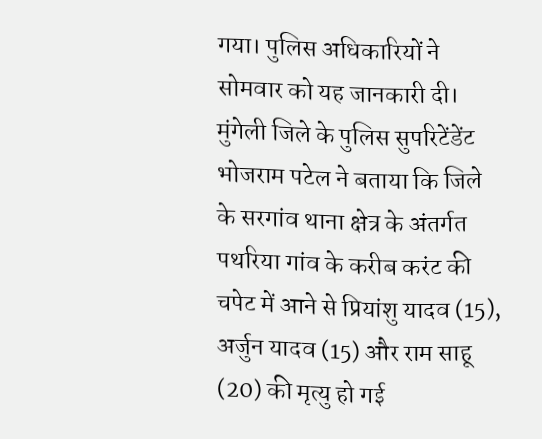गया। पुलिस अधिकारियों ने सोमवार को यह जानकारी दी। मुंगेली जिले के पुलिस सुपरिटेंडेंट भोजराम पटेल ने बताया कि जिले के सरगांव थाना क्षेत्र के अंतर्गत पथरिया गांव के करीब करंट की चपेट में आने से प्रियांशु यादव (15), अर्जुन यादव (15) और राम साहू (20) की मृत्यु हो गई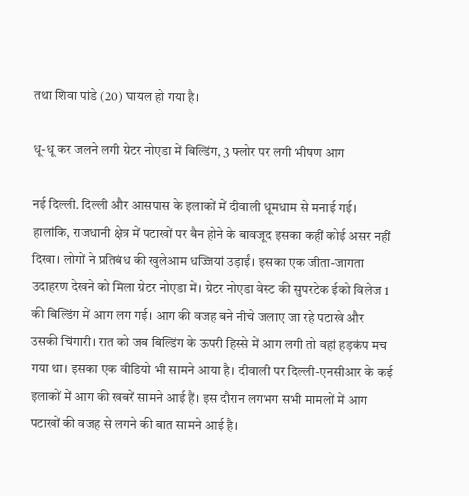तथा शिवा पांडे (20) घायल हो गया है।

धू-धू कर जलने लगी ग्रेटर नोएडा में बिल्डिंग, 3 फ्लोर पर लगी भीषण आग

नई दिल्ली. दिल्ली और आसपास के इलाकों में दीवाली धूमधाम से मनाई गई। हालांकि, राजधानी क्षेत्र में पटाखों पर बैन होने के बावजूद इसका कहीं कोई असर नहीं दिखा। लोगों ने प्रतिबंध की खुलेआम धज्जियां उड़ाईं। इसका एक जीता-जागता उदाहरण देखने को मिला ग्रेटर नोएडा में। ग्रेटर नोएडा वेस्ट की सुपरटेक ईको विलेज 1 की बिल्डिंग में आग लग गई। आग की वजह बने नीचे जलाए जा रहे पटाखे और उसकी चिंगारी। रात को जब बिल्डिंग के ऊपरी हिस्से में आग लगी तो वहां हड़कंप मच गया था। इसका एक वीडियो भी सामने आया है। दीवाली पर दिल्ली-एनसीआर के कई इलाकों में आग की खबरें सामने आई हैं। इस दौरान लगभग सभी मामलों में आग पटाखों की वजह से लगने की बात सामने आई है।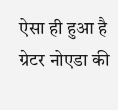ऐसा ही हुआ है ग्रेटर नोएडा की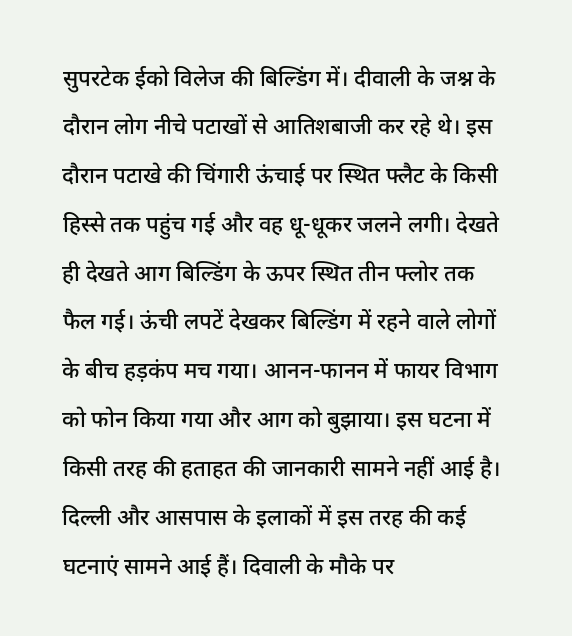सुपरटेक ईको विलेज की बिल्डिंग में। दीवाली के जश्न के दौरान लोग नीचे पटाखों से आतिशबाजी कर रहे थे। इस दौरान पटाखे की चिंगारी ऊंचाई पर स्थित फ्लैट के किसी हिस्से तक पहुंच गई और वह धू-धूकर जलने लगी। देखते ही देखते आग बिल्डिंग के ऊपर स्थित तीन फ्लोर तक फैल गई। ऊंची लपटें देखकर बिल्डिंग में रहने वाले लोगों के बीच हड़कंप मच गया। आनन-फानन में फायर विभाग को फोन किया गया और आग को बुझाया। इस घटना में किसी तरह की हताहत की जानकारी सामने नहीं आई है। दिल्ली और आसपास के इलाकों में इस तरह की कई घटनाएं सामने आई हैं। दिवाली के मौके पर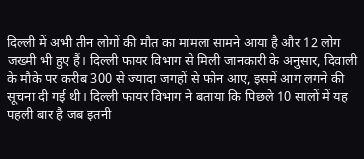दिल्ली में अभी तीन लोगों की मौत का मामला सामने आया है और 12 लोग जख्मी भी हुए हैं। दिल्ली फायर विभाग से मिली जानकारी के अनुसार, दिवाली के मौके पर करीब 300 से ज्यादा जगहों से फोन आए, इसमें आग लगने की सूचना दी गई थी। दिल्ली फायर विभाग ने बताया कि पिछले 10 सालों में यह पहली बार है जब इतनी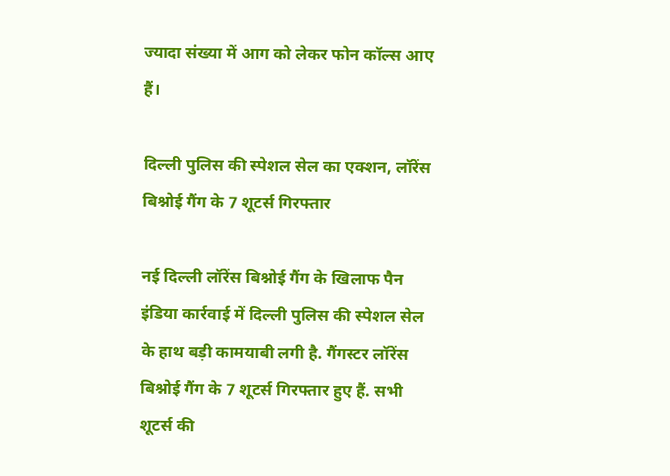ज्यादा संख्या में आग को लेकर फोन कॉल्स आए हैं।

दिल्ली पुलिस की स्पेशल सेल का एक्शन, लॉरेंस बिश्नोई गैंग के 7 शूटर्स गिरफ्तार

नई दिल्ली लॉरेंस बिश्नोई गैंग के खिलाफ पैन इंडिया कार्रवाई में दिल्ली पुलिस की स्पेशल सेल के हाथ बड़ी कामयाबी लगी है. गैंगस्टर लॉरेंस बिश्नोई गैंग के 7 शूटर्स गिरफ्तार हुए हैं. सभी शूटर्स की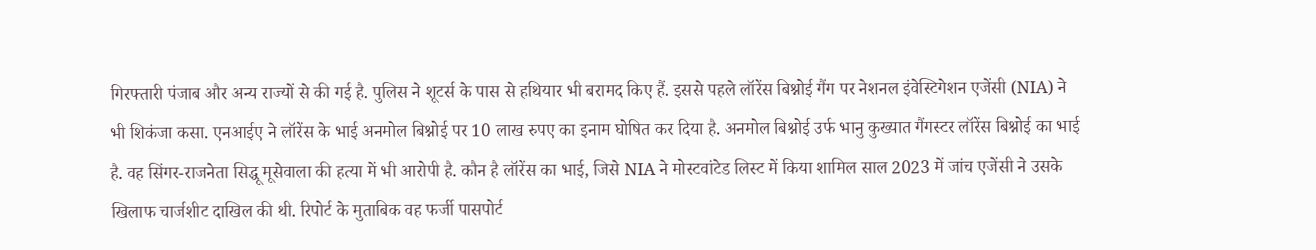गिरफ्तारी पंजाब और अन्य राज्यों से की गई है. पुलिस ने शूटर्स के पास से हथियार भी बरामद किए हैं. इससे पहले लॉरेंस बिश्नोई गैंग पर नेशनल इंवेस्टिगेशन एजेंसी (NIA) ने भी शिकंजा कसा. एनआईए ने लॉरेंस के भाई अनमोल बिश्नोई पर 10 लाख रुपए का इनाम घोषित कर दिया है. अनमोल बिश्नोई उर्फ भानु कुख्यात गैंगस्टर लॉरेंस बिश्नोई का भाई है. वह सिंगर-राजनेता सिद्धू मूसेवाला की हत्या में भी आरोपी है. कौन है लॉरेंस का भाई, ज‍िसे NIA ने मोस्टवांटेड लिस्ट में क‍िया शामिल साल 2023 में जांच एजेंसी ने उसके खिलाफ चार्जशीट दाखिल की थी. रिपोर्ट के मुताबिक वह फर्जी पासपोर्ट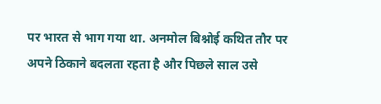पर भारत से भाग गया था. अनमोल बिश्नोई कथित तौर पर अपने ठिकाने बदलता रहता है और पिछले साल उसे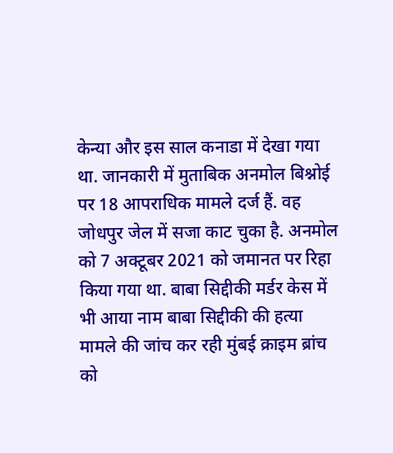केन्या और इस साल कनाडा में देखा गया था. जानकारी में मुताबिक अनमोल बिश्नोई पर 18 आपराधिक मामले दर्ज हैं. वह जोधपुर जेल में सजा काट चुका है. अनमोल को 7 अक्टूबर 2021 को जमानत पर रिहा किया गया था. बाबा सिद्दीकी मर्डर केस में भी आया नाम बाबा सिद्दीकी की हत्या मामले की जांच कर रही मुंबई क्राइम ब्रांच को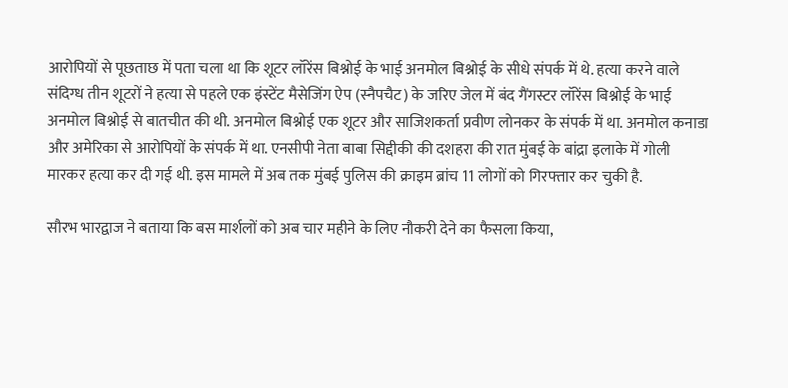आरोपियों से पूछताछ में पता चला था कि शूटर लॉरेंस बिश्नोई के भाई अनमोल बिश्नोई के सीधे संपर्क में थे. हत्या करने वाले संदिग्ध तीन शूटरों ने हत्या से पहले एक इंस्टेंट मैसेजिंग ऐप (स्नैपचैट) के जरिए जेल में बंद गैंगस्टर लॉरेंस बिश्नोई के भाई अनमोल बिश्नोई से बातचीत की थी. अनमोल बिश्नोई एक शूटर और साजिशकर्ता प्रवीण लोनकर के संपर्क में था. अनमोल कनाडा और अमेरिका से आरोपियों के संपर्क में था. एनसीपी नेता बाबा सिद्दीकी की दशहरा की रात मुंबई के बांद्रा इलाके में गोली मारकर हत्या कर दी गई थी. इस मामले में अब तक मुंबई पुलिस की क्राइम ब्रांच 11 लोगों को गिरफ्तार कर चुकी है.

सौरभ भारद्वाज ने बताया कि बस मार्शलों को अब चार महीने के लिए नौकरी देने का फैसला किया,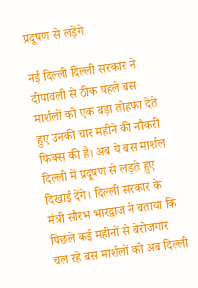प्रदूषण से लड़ेंगे

नई दिल्ली दिल्ली सरकार ने दीपावली से ठीक पहले बस मार्शलों को एक बड़ा तोहफा देते हुए उनकी चार महीने की नौकरी फिक्स की है। अब ये बस मार्शल दिल्ली में प्रदूषण से लड़ते हुए दिखाई देंगे। दिल्ली सरकार के मंत्री सौरभ भारद्वाज ने बताया कि पिछले कई महीनों से बेरोजगार चल रहे बस मार्शलों को अब दिल्ली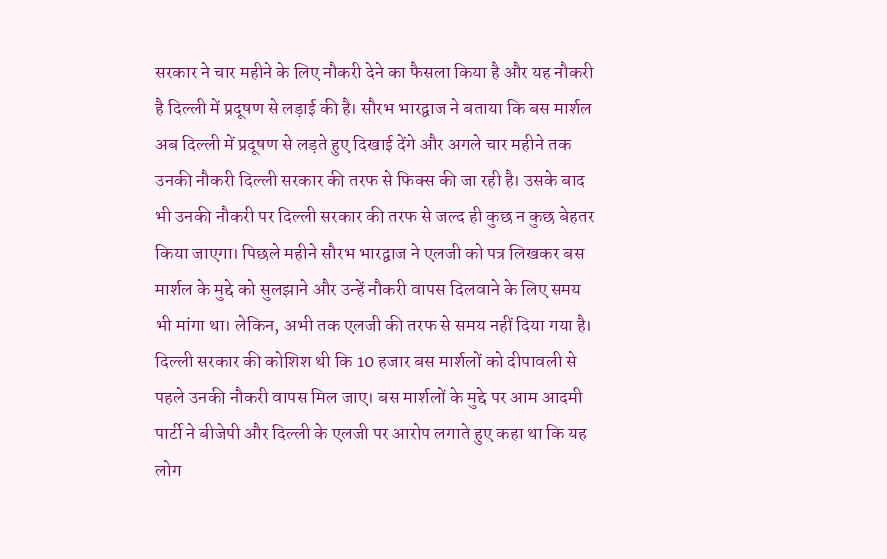सरकार ने चार महीने के लिए नौकरी देने का फैसला किया है और यह नौकरी है दिल्ली में प्रदूषण से लड़ाई की है। सौरभ भारद्वाज ने बताया कि बस मार्शल अब दिल्ली में प्रदूषण से लड़ते हुए दिखाई देंगे और अगले चार महीने तक उनकी नौकरी दिल्ली सरकार की तरफ से फिक्स की जा रही है। उसके बाद भी उनकी नौकरी पर दिल्ली सरकार की तरफ से जल्द ही कुछ न कुछ बेहतर किया जाएगा। पिछले महीने सौरभ भारद्वाज ने एलजी को पत्र लिखकर बस मार्शल के मुद्दे को सुलझाने और उन्हें नौकरी वापस दिलवाने के लिए समय भी मांगा था। लेकिन, अभी तक एलजी की तरफ से समय नहीं दिया गया है। दिल्ली सरकार की कोशिश थी कि 10 हजार बस मार्शलों को दीपावली से पहले उनकी नौकरी वापस मिल जाए। बस मार्शलों के मुद्दे पर आम आदमी पार्टी ने बीजेपी और दिल्ली के एलजी पर आरोप लगाते हुए कहा था कि यह लोग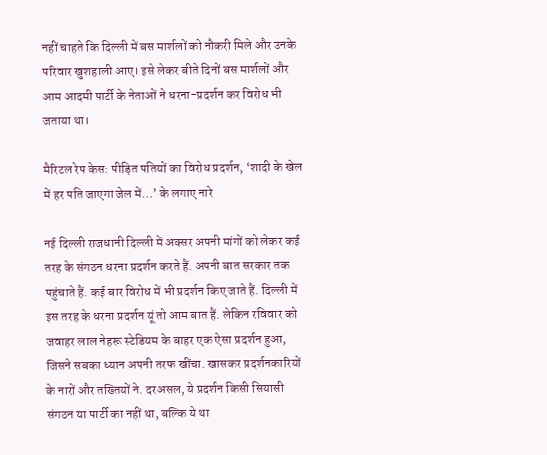नहीं चाहते कि दिल्ली में बस मार्शलों को नौकरी मिले और उनके परिवार खुशहाली आए। इसे लेकर बीते दिनों बस मार्शलों और आम आदमी पार्टी के नेताओं ने धरना-प्रदर्शन कर विरोध भी जताया था।

मैरिटल रेप केस: पीड़ित पतियों का विरोध प्रदर्शन, ‘शादी के खेल में हर पति जाएगा जेल में…’ के लगाए नारे

नई दिल्ली राजधानी दिल्ली में अक्सर अपनी मांगों को लेकर कई तरह के संगठन धरना प्रदर्शन करते हैं. अपनी बात सरकार तक पहुंचाते हैं. कई बार विरोध में भी प्रदर्शन किए जाते हैं. दिल्ली में इस तरह के धरना प्रदर्शन यूं तो आम बात हैं. लेकिन रविवार को जवाहर लाल नेहरू स्टेडियम के बाहर एक ऐसा प्रदर्शन हुआ, जिसने सबका ध्यान अपनी तरफ खींचा. खासकर प्रदर्शनकारियों के नारों और तख्तियों ने. दरअसल, ये प्रदर्शन किसी सियासी संगठन या पार्टी का नहीं था, बल्कि ये था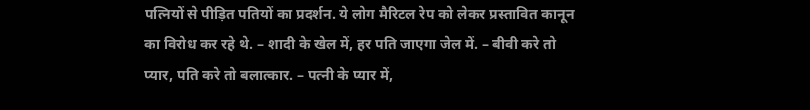पत्नियों से पीड़ित पतियों का प्रदर्शन. ये लोग मैरिटल रेप को लेकर प्रस्तावित कानून का विरोध कर रहे थे. – शादी के खेल में, हर पति जाएगा जेल में. – बीवी करे तो प्यार, पति करे तो बलात्कार. – पत्नी के प्यार में,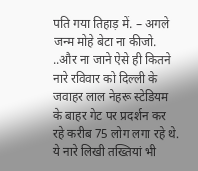पति गया तिहाड़ में. – अगले जन्म मोहे बेटा ना कीजो. ..और ना जाने ऐसे ही कितने नारे रविवार को दिल्ली के जवाहर लाल नेहरू स्टेडियम के बाहर गेट पर प्रदर्शन कर रहे करीब 75 लोग लगा रहे थे. ये नारे लिखी तख्तियां भी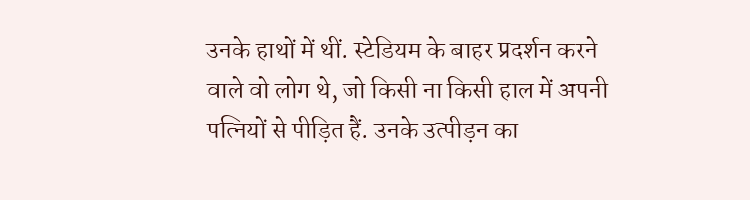उनके हाथों में थीं. स्टेडियम के बाहर प्रदर्शन करने वाले वो लोग थे, जो किसी ना किसी हाल में अपनी पत्नियों से पीड़ित हैं. उनके उत्पीड़न का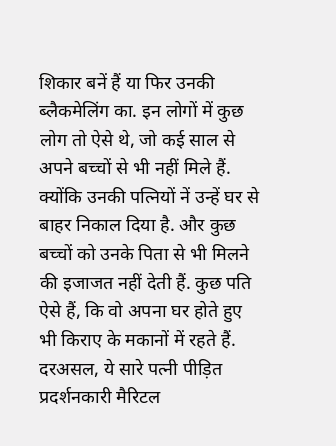शिकार बनें हैं या फिर उनकी ब्लैकमेलिंग का. इन लोगों में कुछ लोग तो ऐसे थे, जो कई साल से अपने बच्चों से भी नहीं मिले हैं. क्योंकि उनकी पत्नियों नें उन्हें घर से बाहर निकाल दिया है. और कुछ बच्चों को उनके पिता से भी मिलने की इजाजत नहीं देती हैं. कुछ पति ऐसे हैं, कि वो अपना घर होते हुए भी किराए के मकानों में रहते हैं. दरअसल, ये सारे पत्नी पीड़ित प्रदर्शनकारी मैरिटल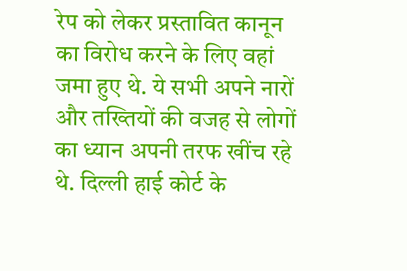रेप को लेकर प्रस्तावित कानून का विरोध करने के लिए वहां जमा हुए थे. ये सभी अपने नारों और तख्तियों की वजह से लोगों का ध्यान अपनी तरफ खींच रहे थे. दिल्ली हाई कोर्ट के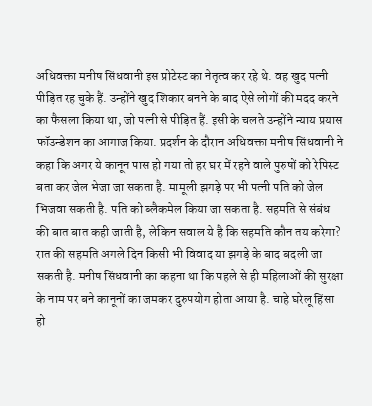अधिवक्ता मनीष सिंधवानी इस प्रोटेस्ट का नेतृत्व कर रहे थे. वह खुद पत्नी पीड़ित रह चुके हैं. उन्होंने खुद शिकार बनने के बाद ऐसे लोगों की मदद करने का फैसला किया था, जो पत्नी से पीड़ित हैं. इसी के चलते उन्होंने न्याय प्रयास फॉउन्डेशन का आगाज किया. प्रदर्शन के दौरान अधिवक्ता मनीष सिंधवानी ने कहा कि अगर ये कानून पास हो गया तो हर घर में रहने वाले पुरुषों को रेपिस्ट बता कर जेल भेजा जा सकता है. मामूली झगड़े पर भी पत्नी पति को जेल भिजवा सकती है. पति को ब्लैकमेल किया जा सकता है. सहमति से संबंध की बात बात कही जाती है, लेकिन सवाल ये है कि सहमति कौन तय करेगा? रात की सहमति अगले दिन किसी भी विवाद या झगड़े के बाद बदली जा सकती है. मनीष सिंधवानी का कहना था कि पहले से ही महिलाओं की सुरक्षा के नाम पर बने कानूनों का जमकर दुरुपयोग होता आया है. चाहे घरेलू हिंसा हो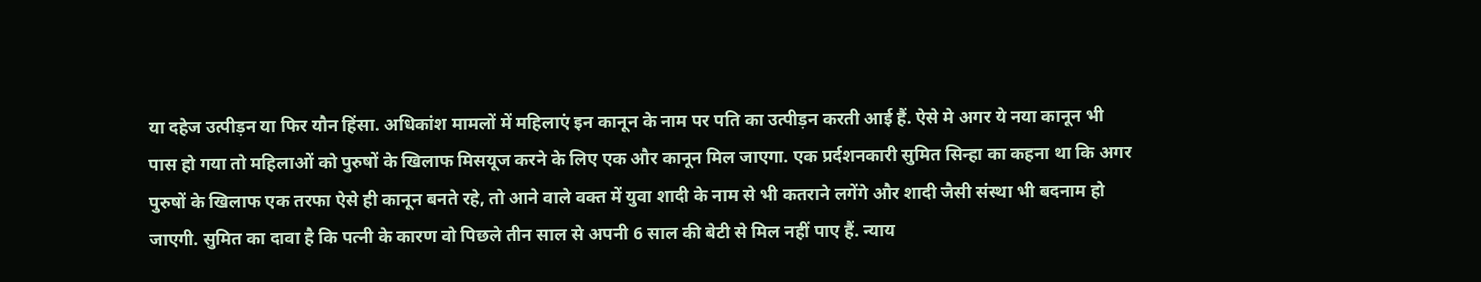या दहेज उत्पीड़न या फिर यौन हिंसा. अधिकांश मामलों में महिलाएं इन कानून के नाम पर पति का उत्पीड़न करती आई हैं. ऐसे मे अगर ये नया कानून भी पास हो गया तो महिलाओं को पुरुषों के खिलाफ मिसयूज करने के लिए एक और कानून मिल जाएगा. एक प्रर्दशनकारी सुमित सिन्हा का कहना था कि अगर पुरुषों के खिलाफ एक तरफा ऐसे ही कानून बनते रहे, तो आने वाले वक्त में युवा शादी के नाम से भी कतराने लगेंगे और शादी जैसी संस्था भी बदनाम हो जाएगी. सुमित का दावा है कि पत्नी के कारण वो पिछले तीन साल से अपनी 6 साल की बेटी से मिल नहीं पाए हैं. न्याय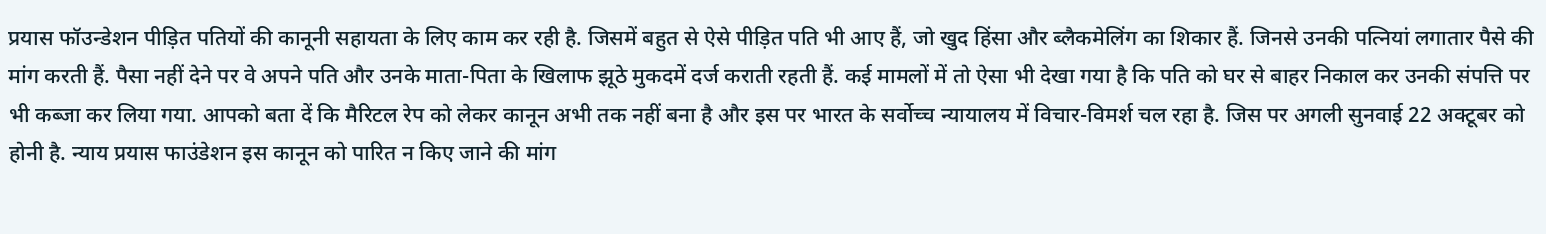प्रयास फॉउन्डेशन पीड़ित पतियों की कानूनी सहायता के लिए काम कर रही है. जिसमें बहुत से ऐसे पीड़ित पति भी आए हैं, जो खुद हिंसा और ब्लैकमेलिंग का शिकार हैं. जिनसे उनकी पत्नियां लगातार पैसे की मांग करती हैं. पैसा नहीं देने पर वे अपने पति और उनके माता-पिता के खिलाफ झूठे मुकदमें दर्ज कराती रहती हैं. कई मामलों में तो ऐसा भी देखा गया है कि पति को घर से बाहर निकाल कर उनकी संपत्ति पर भी कब्जा कर लिया गया. आपको बता दें कि मैरिटल रेप को लेकर कानून अभी तक नहीं बना है और इस पर भारत के सर्वोच्च न्यायालय में विचार-विमर्श चल रहा है. जिस पर अगली सुनवाई 22 अक्टूबर को होनी है. न्याय प्रयास फाउंडेशन इस कानून को पारित न किए जाने की मांग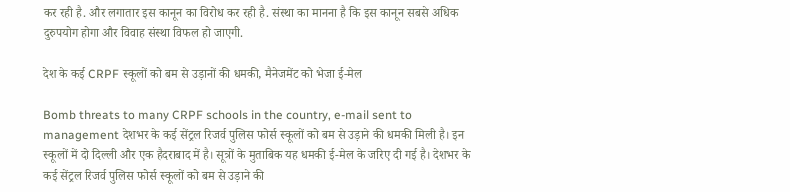कर रही है. और लगातार इस कानून का विरोध कर रही है. संस्था का मानना है कि इस कानून सबसे अधिक दुरुपयोग होगा और विवाह संस्था विफल हो जाएगी.

देश के कई CRPF स्कूलों को बम से उड़ानों की धमकी, मैनेजमेंट को भेजा ई-मेल

Bomb threats to many CRPF schools in the country, e-mail sent to management देशभर के कई सेंट्रल रिजर्व पुलिस फोर्स स्कूलों को बम से उड़ाने की धमकी मिली है। इन स्कूलों में दो दिल्ली और एक हैदराबाद में है। सूत्रों के मुताबिक यह धमकी ई-मेल के जरिए दी गई है। देशभर के कई सेंट्रल रिजर्व पुलिस फोर्स स्कूलों को बम से उड़ाने की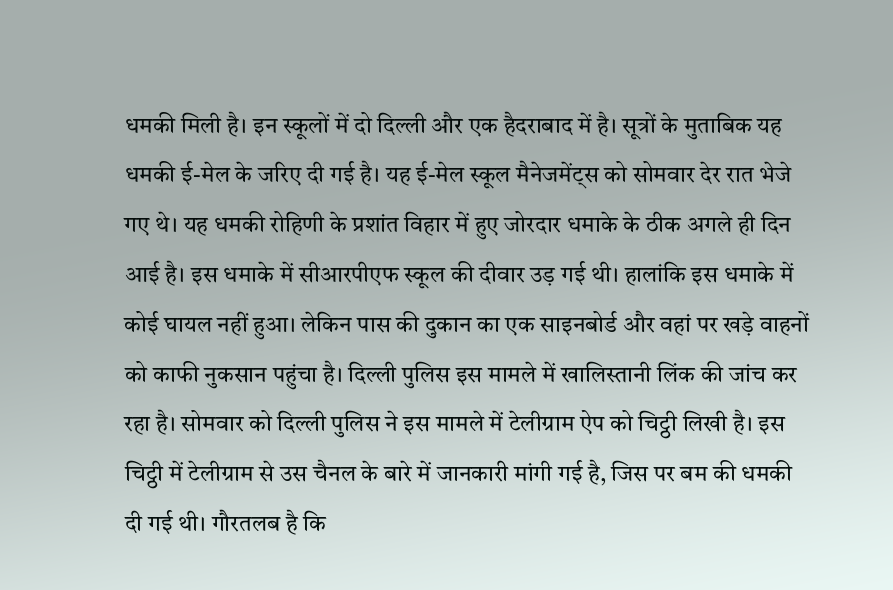धमकी मिली है। इन स्कूलों में दो दिल्ली और एक हैदराबाद में है। सूत्रों के मुताबिक यह धमकी ई-मेल के जरिए दी गई है। यह ई-मेल स्कूल मैनेजमेंट्स को सोमवार देर रात भेजे गए थे। यह धमकी रोहिणी के प्रशांत विहार में हुए जोरदार धमाके के ठीक अगले ही दिन आई है। इस धमाके में सीआरपीएफ स्कूल की दीवार उड़ गई थी। हालांकि इस धमाके में कोई घायल नहीं हुआ। लेकिन पास की दुकान का एक साइनबोर्ड और वहां पर खड़े वाहनों को काफी नुकसान पहुंचा है। दिल्ली पुलिस इस मामले में खालिस्तानी लिंक की जांच कर रहा है। सोमवार को दिल्ली पुलिस ने इस मामले में टेलीग्राम ऐप को चिट्ठी लिखी है। इस चिट्ठी में टेलीग्राम से उस चैनल के बारे में जानकारी मांगी गई है, जिस पर बम की धमकी दी गई थी। गौरतलब है कि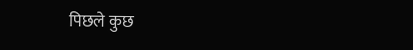पिछले कुछ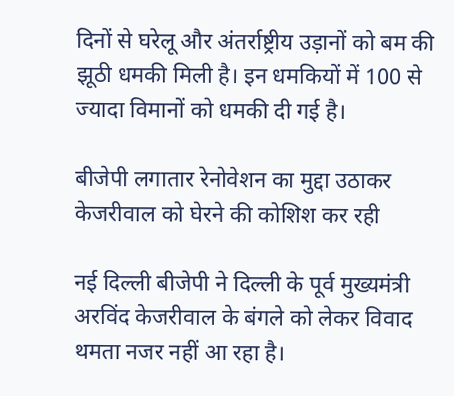दिनों से घरेलू और अंतर्राष्ट्रीय उड़ानों को बम की झूठी धमकी मिली है। इन धमकियों में 100 से ज्यादा विमानों को धमकी दी गई है।

बीजेपी लगातार रेनोवेशन का मुद्दा उठाकर केजरीवाल को घेरने की कोशिश कर रही

नई दिल्ली बीजेपी ने दिल्ली के पूर्व मुख्यमंत्री अरविंद केजरीवाल के बंगले को लेकर विवाद थमता नजर नहीं आ रहा है।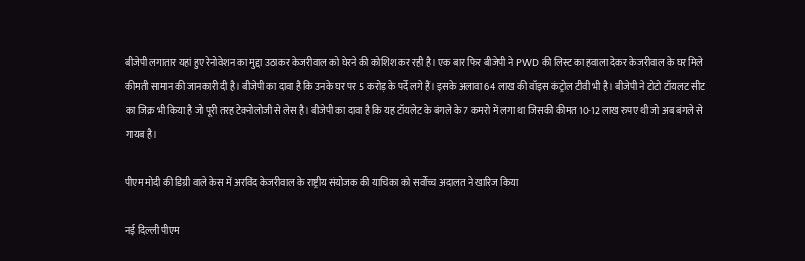बीजेपी लगातार यहां हुए रेनोवेशन का मुद्दा उठाकर केजरीवाल को घेरने की कोशिश कर रही है। एक बार फिर बीजेपी ने PWD की लिस्ट का हवाला देकर केजरीवाल के घर मिले कीमती सामान की जानकारी दी है। बीजेपी का दावा है कि उनके घर पर 5 करोड़ के पर्दे लगे हैं। इसके अलावा 64 लाख की वॉइस कंट्रोल टीवी भी है। बीजेपी ने टोटो टॉयलट सीट का जिक्र भी किया है जो पूरी तरह टेक्नोलोजी से लेस है। बीजेपी का दावा है कि यह टॉयलेट के बंगले के 7 कमरो में लगा था जिसकी कीमत 10-12 लाख रुपए थी जो अब बंगले से गायब है।

पीएम मोदी की डिग्री वाले केस में अरविंद केजरीवाल के राष्ट्रीय संयोजक की याचिका को सर्वोच्च अदालत ने खारिज किया

नई दिल्ली पीएम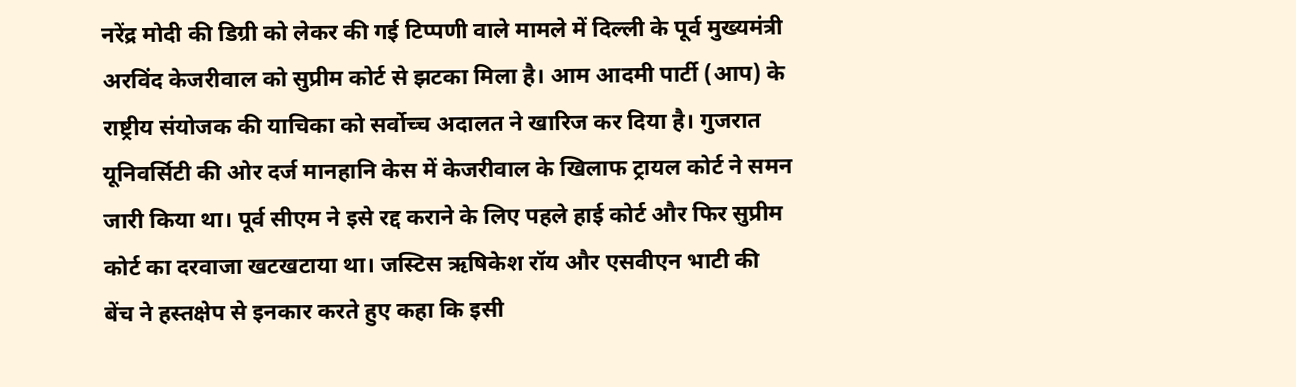नरेंद्र मोदी की डिग्री को लेकर की गई टिप्पणी वाले मामले में दिल्ली के पूर्व मुख्यमंत्री अरविंद केजरीवाल को सुप्रीम कोर्ट से झटका मिला है। आम आदमी पार्टी (आप) के राष्ट्रीय संयोजक की याचिका को सर्वोच्च अदालत ने खारिज कर दिया है। गुजरात यूनिवर्सिटी की ओर दर्ज मानहानि केस में केजरीवाल के खिलाफ ट्रायल कोर्ट ने समन जारी किया था। पूर्व सीएम ने इसे रद्द कराने के लिए पहले हाई कोर्ट और फिर सुप्रीम कोर्ट का दरवाजा खटखटाया था। जस्टिस ऋषिकेश रॉय और एसवीएन भाटी की बेंच ने हस्तक्षेप से इनकार करते हुए कहा कि इसी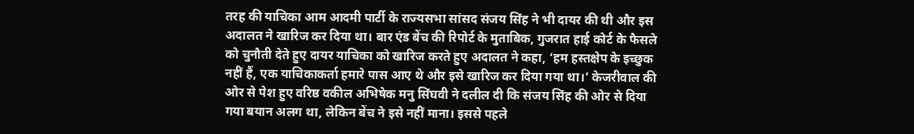तरह की याचिका आम आदमी पार्टी के राज्यसभा सांसद संजय सिंह ने भी दायर की थी और इस अदालत ने खारिज कर दिया था। बार एंड बेंच की रिपोर्ट के मुताबिक, गुजरात हाई कोर्ट के फैसले को चुनौती देते हुए दायर याचिका को खारिज करते हुए अदालत ने कहा, ‘हम हस्तक्षेप के इच्छुक नहीं हैं, एक याचिकाकर्ता हमारे पास आए थे और इसे खारिज कर दिया गया था।’ केजरीवाल की ओर से पेश हुए वरिष्ठ वकील अभिषेक मनु सिंघवी ने दलील दी कि संजय सिंह की ओर से दिया गया बयान अलग था, लेकिन बेंच ने इसे नहीं माना। इससे पहले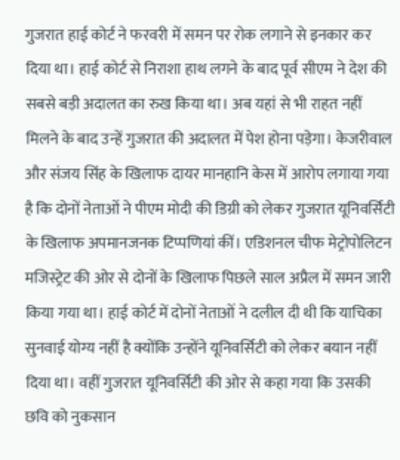गुजरात हाई कोर्ट ने फरवरी में समन पर रोक लगाने से इनकार कर दिया था। हाई कोर्ट से निराशा हाथ लगने के बाद पूर्व सीएम ने देश की सबसे बड़ी अदालत का रुख किया था। अब यहां से भी राहत नहीं मिलने के बाद उन्हें गुजरात की अदालत में पेश होना पड़ेगा। केजरीवाल और संजय सिंह के खिलाफ दायर मानहानि केस में आरोप लगाया गया है कि दोनों नेताओं ने पीएम मोदी की डिग्री को लेकर गुजरात यूनिवर्सिटी के खिलाफ अपमानजनक टिप्पणियां कीं। एडिशनल चीफ मेट्रोपोलिटन मजिस्ट्रेट की ओर से दोनों के खिलाफ पिछले साल अप्रैल में समन जारी किया गया था। हाई कोर्ट में दोनों नेताओं ने दलील दी थी कि याचिका सुनवाई योग्य नहीं है क्योंकि उन्होंने यूनिवर्सिटी को लेकर बयान नहीं दिया था। वहीं गुजरात यूनिवर्सिटी की ओर से कहा गया कि उसकी छवि को नुकसान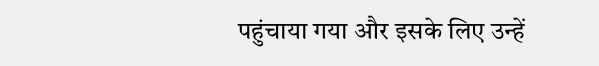पहुंचाया गया और इसके लिए उन्हें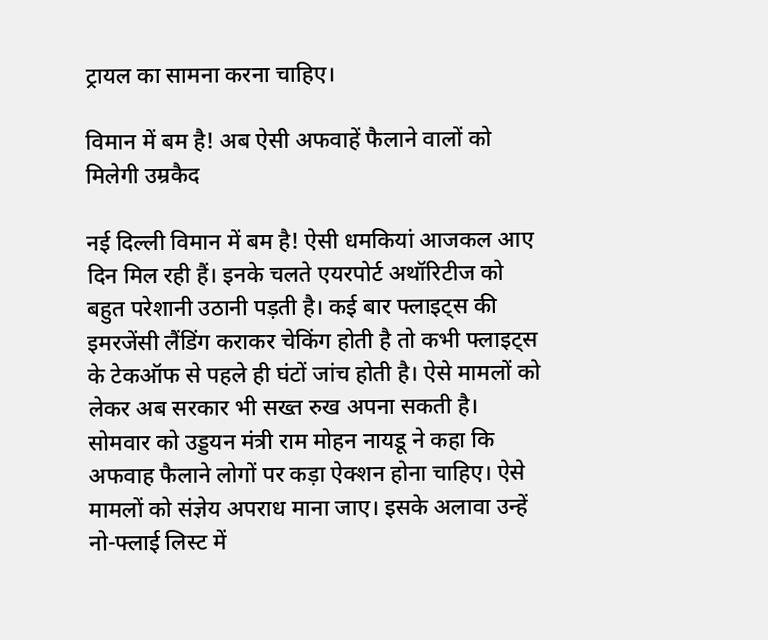ट्रायल का सामना करना चाहिए।

विमान में बम है! अब ऐसी अफवाहें फैलाने वालों को मिलेगी उम्रकैद

नई दिल्ली विमान में बम है! ऐसी धमकियां आजकल आए दिन मिल रही हैं। इनके चलते एयरपोर्ट अथॉरिटीज को बहुत परेशानी उठानी पड़ती है। कई बार फ्लाइट्स की इमरजेंसी लैंडिंग कराकर चेकिंग होती है तो कभी फ्लाइट्स के टेकऑफ से पहले ही घंटों जांच होती है। ऐसे मामलों को लेकर अब सरकार भी सख्त रुख अपना सकती है। सोमवार को उड्डयन मंत्री राम मोहन नायडू ने कहा कि अफवाह फैलाने लोगों पर कड़ा ऐक्शन होना चाहिए। ऐसे मामलों को संज्ञेय अपराध माना जाए। इसके अलावा उन्हें नो-फ्लाई लिस्ट में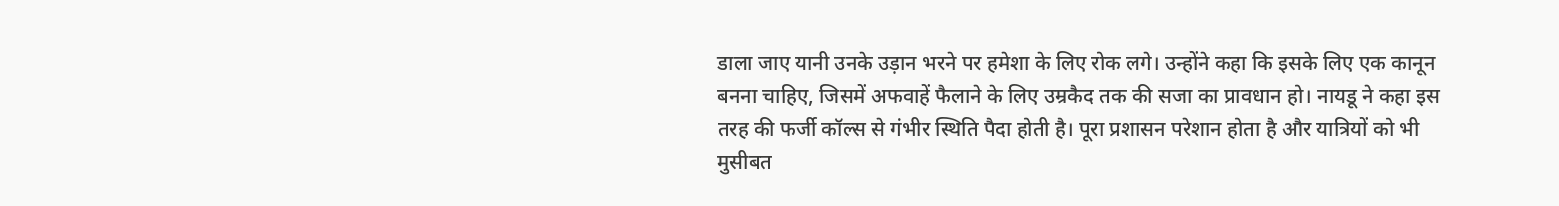डाला जाए यानी उनके उड़ान भरने पर हमेशा के लिए रोक लगे। उन्होंने कहा कि इसके लिए एक कानून बनना चाहिए, जिसमें अफवाहें फैलाने के लिए उम्रकैद तक की सजा का प्रावधान हो। नायडू ने कहा इस तरह की फर्जी कॉल्स से गंभीर स्थिति पैदा होती है। पूरा प्रशासन परेशान होता है और यात्रियों को भी मुसीबत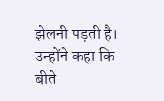झेलनी पड़ती है। उन्होंने कहा कि बीते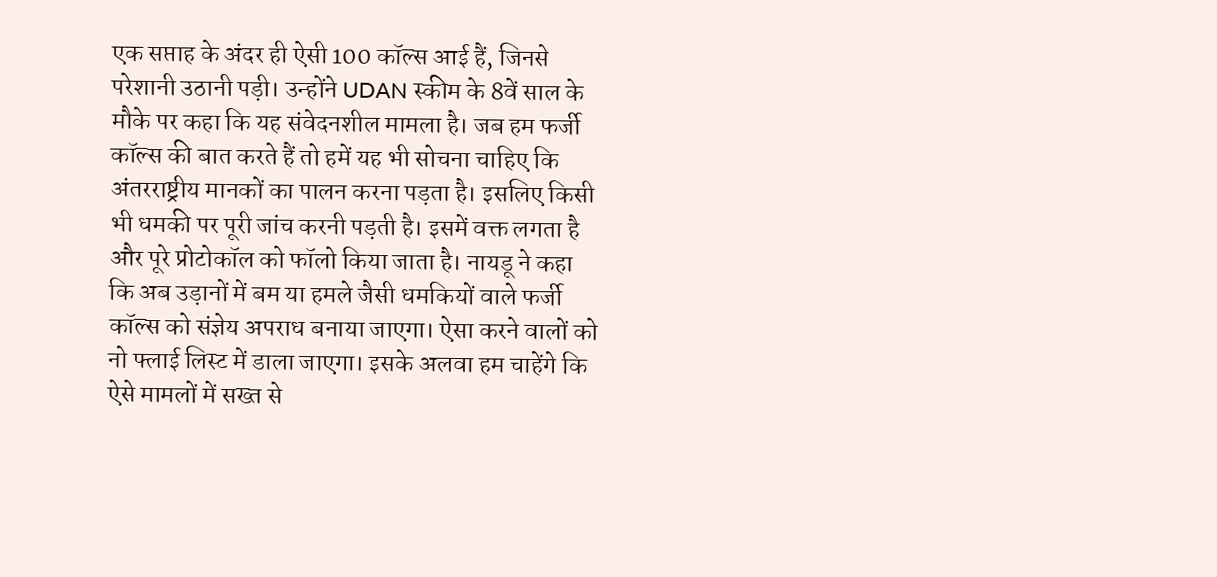एक सप्ताह के अंदर ही ऐसी 100 कॉल्स आई हैं, जिनसे परेशानी उठानी पड़ी। उन्होंने UDAN स्कीम के 8वें साल के मौके पर कहा कि यह संवेदनशील मामला है। जब हम फर्जी कॉल्स की बात करते हैं तो हमें यह भी सोचना चाहिए कि अंतरराष्ट्रीय मानकों का पालन करना पड़ता है। इसलिए किसी भी धमकी पर पूरी जांच करनी पड़ती है। इसमें वक्त लगता है और पूरे प्रोटोकॉल को फॉलो किया जाता है। नायडू ने कहा कि अब उड़ानों में बम या हमले जैसी धमकियों वाले फर्जी कॉल्स को संज्ञेय अपराध बनाया जाएगा। ऐसा करने वालों को नो फ्लाई लिस्ट में डाला जाएगा। इसके अलवा हम चाहेंगे कि ऐसे मामलों में सख्त से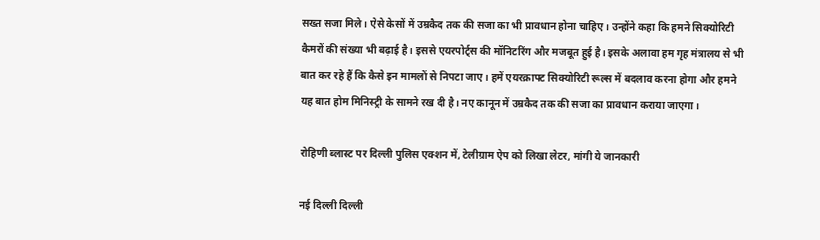सख्त सजा मिले। ऐसे केसों में उम्रकैद तक की सजा का भी प्रावधान होना चाहिए। उन्होंने कहा कि हमने सिक्योरिटी कैमरों की संख्या भी बढ़ाई है। इससे एयरपोर्ट्स की मॉनिटरिंग और मजबूत हुई है। इसके अलावा हम गृह मंत्रालय से भी बात कर रहे हैं कि कैसे इन मामलों से निपटा जाए। हमें एयरक्राफ्ट सिक्योरिटी रूल्स में बदलाव करना होगा और हमने यह बात होम मिनिस्ट्री के सामने रख दी है। नए कानून में उम्रकैद तक की सजा का प्रावधान कराया जाएगा।

रोहिणी ब्लास्ट पर दिल्ली पुलिस एक्शन में, टेलीग्राम ऐप को लिखा लेटर, मांगी ये जानकारी

नई दिल्ली दिल्ली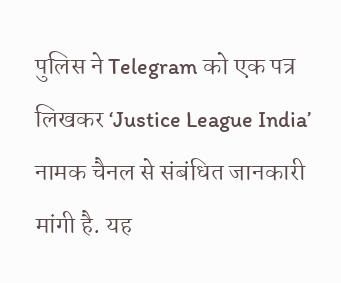पुलिस ने Telegram को एक पत्र लिखकर ‘Justice League India’ नामक चैनल से संबंधित जानकारी मांगी है. यह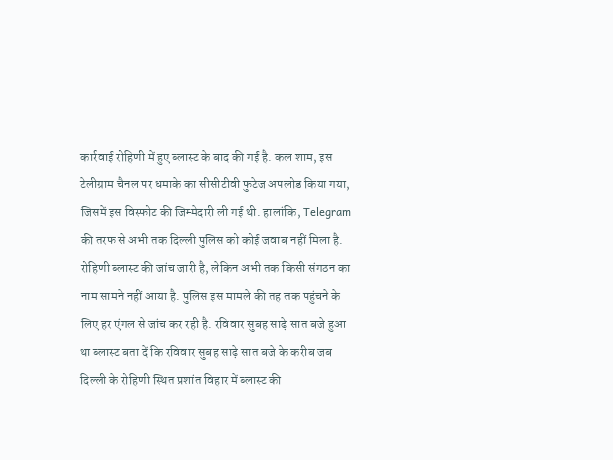कार्रवाई रोहिणी में हुए ब्लास्ट के बाद की गई है. कल शाम, इस टेलीग्राम चैनल पर धमाके का सीसीटीवी फुटेज अपलोड किया गया, जिसमें इस विस्फोट की जिम्मेदारी ली गई थी. हालांकि, Telegram की तरफ से अभी तक दिल्ली पुलिस को कोई जवाब नहीं मिला है. रोहिणी ब्लास्ट की जांच जारी है, लेकिन अभी तक किसी संगठन का नाम सामने नहीं आया है. पुलिस इस मामले की तह तक पहुंचने के लिए हर एंगल से जांच कर रही है. रविवार सुबह साढ़े सात बजे हुआ था ब्लास्ट बता दें कि रविवार सुबह साढ़े सात बजे के करीब जब दिल्ली के रोहिणी स्थित प्रशांत विहार में ब्लास्ट की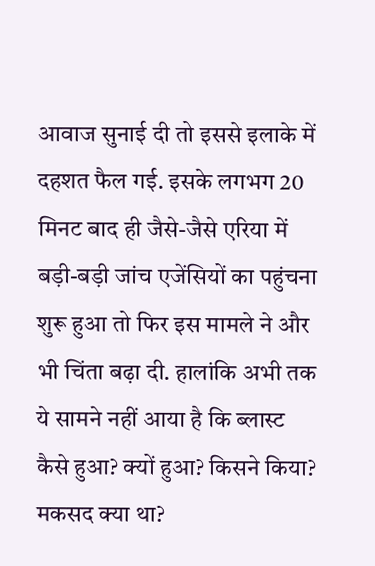आवाज सुनाई दी तो इससे इलाके में दहशत फैल गई. इसके लगभग 20 मिनट बाद ही जैसे-जैसे एरिया में बड़ी-बड़ी जांच एजेंसियों का पहुंचना शुरू हुआ तो फिर इस मामले ने और भी चिंता बढ़ा दी. हालांकि अभी तक ये सामने नहीं आया है कि ब्लास्ट कैसे हुआ? क्यों हुआ? किसने किया? मकसद क्या था?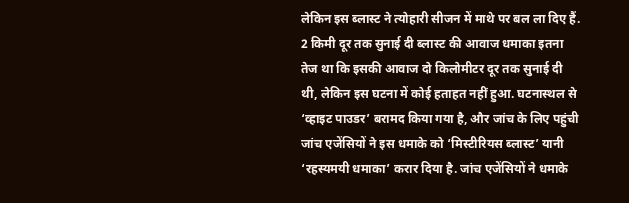लेकिन इस ब्लास्ट ने त्योहारी सीजन में माथे पर बल ला दिए हैं. 2 किमी दूर तक सुनाई दी ब्लास्ट की आवाज धमाका इतना तेज था कि इसकी आवाज दो किलोमीटर दूर तक सुनाई दी थी, लेकिन इस घटना में कोई हताहत नहीं हुआ. घटनास्थल से ‘व्हाइट पाउडर’ बरामद किया गया है, और जांच के लिए पहुंची जांच एजेंसियों ने इस धमाके को ‘मिस्टीरियस ब्लास्ट’ यानी ‘रहस्यमयी धमाका’ करार दिया है. जांच एजेंसियों ने धमाके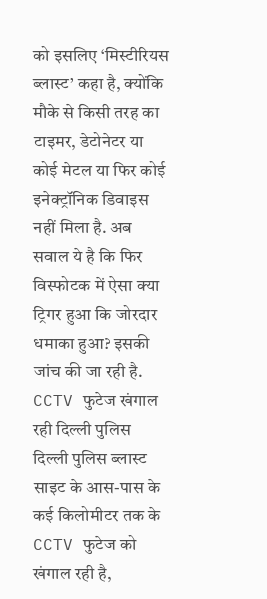को इसलिए ‘मिस्टीरियस ब्लास्ट’ कहा है, क्योंकि मौके से किसी तरह का टाइमर, डेटोनेटर या कोई मेटल या फिर कोई इनेक्ट्रॉनिक डिवाइस नहीं मिला है. अब सवाल ये है कि फिर विस्फोटक में ऐसा क्या ट्रिगर हुआ कि जोरदार धमाका हुआ? इसकी जांच की जा रही है. CCTV फुटेज खंगाल रही दिल्ली पुलिस दिल्ली पुलिस ब्लास्ट साइट के आस-पास के कई किलोमीटर तक के CCTV फुटेज को खंगाल रही है,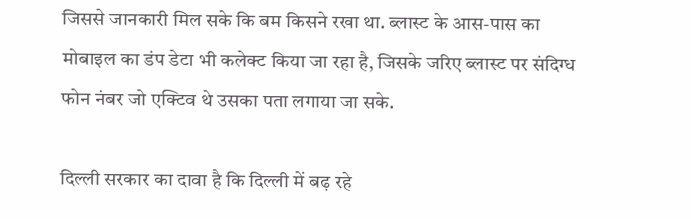जिससे जानकारी मिल सके कि बम किसने रखा था. ब्लास्ट के आस-पास का मोबाइल का डंप डेटा भी कलेक्ट किया जा रहा है, जिसके जरिए ब्लास्ट पर संदिग्ध फोन नंबर जो एक्टिव थे उसका पता लगाया जा सके.

दिल्ली सरकार का दावा है कि दिल्ली में बढ़ रहे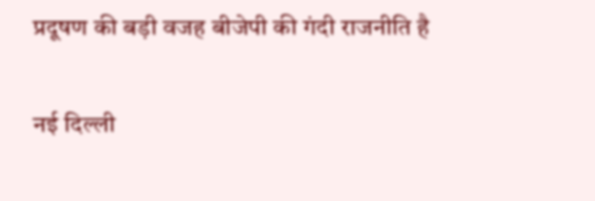प्रदूषण की बड़ी वजह बीजेपी की गंदी राजनीति है

नई दिल्ली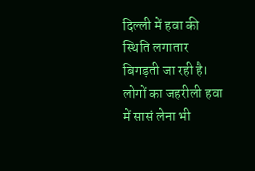दिल्ली में हवा की स्थिति लगातार बिगड़ती जा रही है। लोगों का जहरीली हवा में सासं लेना भी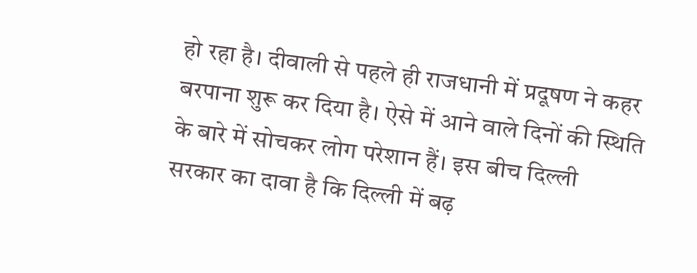हो रहा है। दीवाली से पहले ही राजधानी में प्रदूषण ने कहर बरपाना शुरू कर दिया है। ऐसे में आने वाले दिनों की स्थिति के बारे में सोचकर लोग परेशान हैं। इस बीच दिल्ली सरकार का दावा है कि दिल्ली में बढ़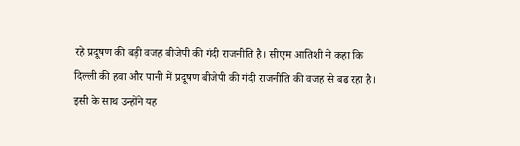रहे प्रदूषण की बड़ी वजह बीजेपी की गंदी राजनीति है। सीएम आतिशी ने कहा कि दिल्ली की हवा और पानी में प्रदूषण बीजेपी की गंदी राजनीति की वजह से बढ रहा है। इसी के साथ उन्होंने यह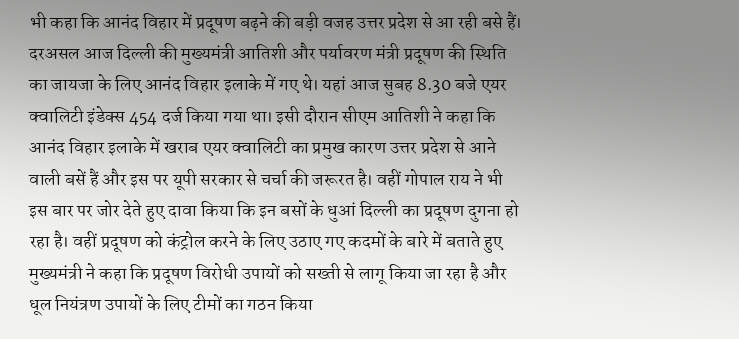भी कहा कि आनंद विहार में प्रदूषण बढ़ने की बड़ी वजह उत्तर प्रदेश से आ रही बसे हैं। दरअसल आज दिल्ली की मुख्यमंत्री आतिशी और पर्यावरण मंत्री प्रदूषण की स्थिति का जायजा के लिए आनंद विहार इलाके में गए थे। यहां आज सुबह 8.30 बजे एयर क्वालिटी इंडेक्स 454 दर्ज किया गया था। इसी दौरान सीएम आतिशी ने कहा कि आनंद विहार इलाके में खराब एयर क्वालिटी का प्रमुख कारण उत्तर प्रदेश से आने वाली बसें हैं और इस पर यूपी सरकार से चर्चा की जरूरत है। वहीं गोपाल राय ने भी इस बार पर जोर देते हुए दावा किया कि इन बसों के धुआं दिल्ली का प्रदूषण दुगना हो रहा है। वहीं प्रदूषण को कंट्रोल करने के लिए उठाए गए कदमों के बारे में बताते हुए मुख्यमंत्री ने कहा कि प्रदूषण विरोधी उपायों को सख्ती से लागू किया जा रहा है और धूल नियंत्रण उपायों के लिए टीमों का गठन किया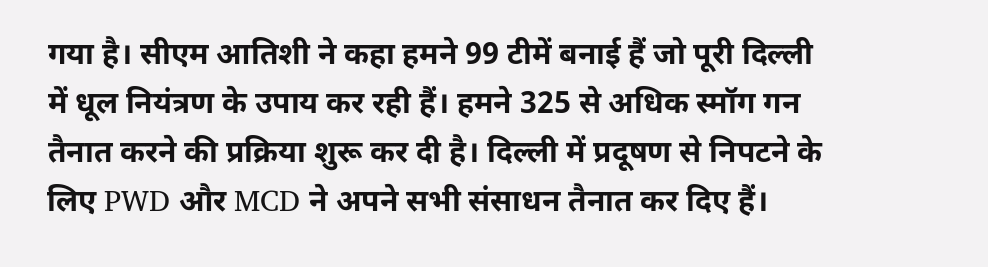गया है। सीएम आतिशी ने कहा हमने 99 टीमें बनाई हैं जो पूरी दिल्ली में धूल नियंत्रण के उपाय कर रही हैं। हमने 325 से अधिक स्मॉग गन तैनात करने की प्रक्रिया शुरू कर दी है। दिल्ली में प्रदूषण से निपटने के लिए PWD और MCD ने अपने सभी संसाधन तैनात कर दिए हैं।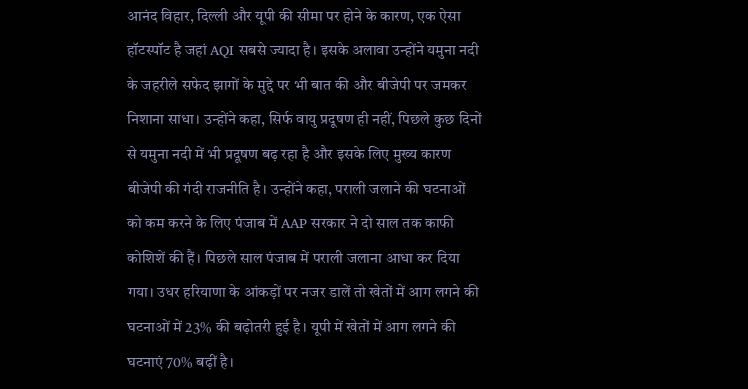आनंद विहार, दिल्ली और यूपी की सीमा पर होने के कारण, एक ऐसा हॉटस्पॉट है जहां AQI सबसे ज्यादा है। इसके अलावा उन्होंने यमुना नदी के जहरीले सफेद झागों के मुद्दे पर भी बात की और बीजेपी पर जमकर निशाना साधा। उन्होंने कहा, सिर्फ वायु प्रदूषण ही नहीं, पिछले कुछ दिनों से यमुना नदी में भी प्रदूषण बढ़ रहा है और इसके लिए मुख्य कारण बीजेपी की गंदी राजनीति है। उन्होंने कहा, पराली जलाने की घटनाओं को कम करने के लिए पंजाब में AAP सरकार ने दो साल तक काफी कोशिशें की हैं। पिछले साल पंजाब में पराली जलाना आधा कर दिया गया। उधर हरियाणा के आंकड़ों पर नजर डालें तो खेतों में आग लगने की घटनाओं में 23% की बढ़ोतरी हुई है। यूपी में खेतों में आग लगने की घटनाएं 70% बढ़ीं है।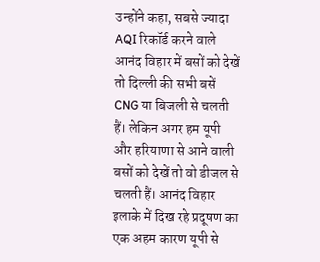उन्होंने कहा, सबसे ज्यादा AQI रिकॉर्ड करने वाले आनंद विहार में बसों को देखें तो दिल्ली की सभी बसें CNG या बिजली से चलती हैं। लेकिन अगर हम यूपी और हरियाणा से आने वाली बसों को देखें तो वो डीजल से चलती हैं। आनंद विहार इलाके में दिख रहे प्रदूषण का एक अहम कारण यूपी से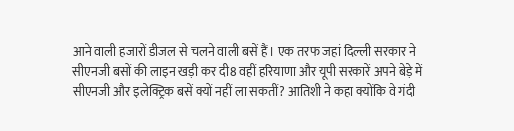आने वाली हजारों डीजल से चलने वाली बसें हैं। एक तरफ जहां दिल्ली सरकार ने सीएनजी बसों की लाइन खड़ी कर दी8 वहीं हरियाणा और यूपी सरकारें अपने बेड़े में सीएनजी और इलेक्ट्रिक बसें क्यों नहीं ला सकतीं? आतिशी ने कहा क्योंकि वे गंदी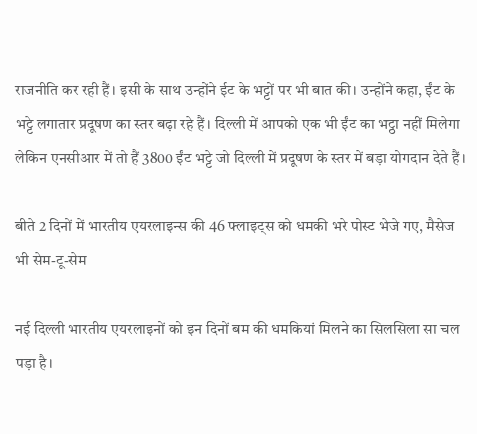राजनीति कर रही हैं। इसी के साथ उन्होंने ईट के भट्टों पर भी बात की। उन्होंने कहा, ईंट के भट्टे लगातार प्रदूषण का स्तर बढ़ा रहे हैं। दिल्ली में आपको एक भी ईंट का भट्ठा नहीं मिलेगा लेकिन एनसीआर में तो हैं 3800 ईंट भट्टे जो दिल्ली में प्रदूषण के स्तर में बड़ा योगदान देते हैं।

बीते 2 दिनों में भारतीय एयरलाइन्स की 46 फ्लाइट्स को धमकी भरे पोस्ट भेजे गए, मैसेज भी सेम-टू-सेम

नई दिल्ली भारतीय एयरलाइनों को इन दिनों बम की धमकियां मिलने का सिलसिला सा चल पड़ा है।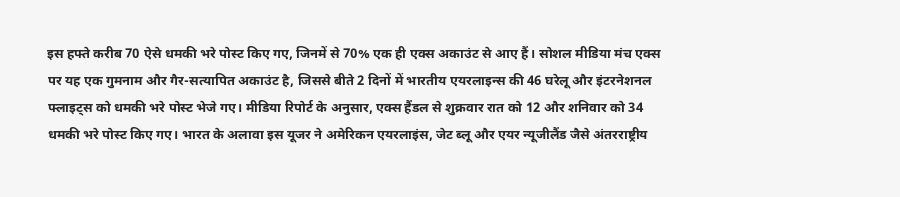इस हफ्ते करीब 70 ऐसे धमकी भरे पोस्ट किए गए, जिनमें से 70% एक ही एक्स अकाउंट से आए हैं। सोशल मीडिया मंच एक्स पर यह एक गुमनाम और गैर-सत्यापित अकाउंट है, जिससे बीते 2 दिनों में भारतीय एयरलाइन्स की 46 घरेलू और इंटरनेशनल फ्लाइट्स को धमकी भरे पोस्ट भेजे गए। मीडिया रिपोर्ट के अनुसार, एक्स हैंडल से शुक्रवार रात को 12 और शनिवार को 34 धमकी भरे पोस्ट किए गए। भारत के अलावा इस यूजर ने अमेरिकन एयरलाइंस, जेट ब्लू और एयर न्यूजीलैंड जैसे अंतरराष्ट्रीय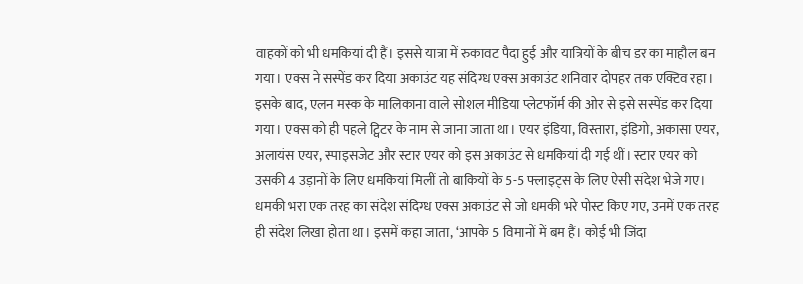वाहकों को भी धमकियां दी हैं। इससे यात्रा में रुकावट पैदा हुई और यात्रियों के बीच डर का माहौल बन गया। एक्स ने सस्पेंड कर दिया अकाउंट यह संदिग्ध एक्स अकाउंट शनिवार दोपहर तक एक्टिव रहा। इसके बाद, एलन मस्क के मालिकाना वाले सोशल मीडिया प्लेटफॉर्म की ओर से इसे सस्पेंड कर दिया गया। एक्स को ही पहले ट्विटर के नाम से जाना जाता था। एयर इंडिया, विस्तारा, इंडिगो, अकासा एयर, अलायंस एयर, स्पाइसजेट और स्टार एयर को इस अकाउंट से धमकियां दी गई थीं। स्टार एयर को उसकी 4 उड़ानों के लिए धमकियां मिलीं तो बाकियों के 5-5 फ्लाइट्स के लिए ऐसी संदेश भेजे गए। धमकी भरा एक तरह का संदेश संदिग्ध एक्स अकाउंट से जो धमकी भरे पोस्ट किए गए, उनमें एक तरह ही संदेश लिखा होता था। इसमें कहा जाता, ‘आपके 5 विमानों में बम हैं। कोई भी जिंदा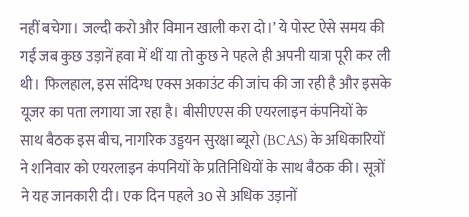नहीं बचेगा। जल्दी करो और विमान खाली करा दो।’ ये पोस्ट ऐसे समय की गईं जब कुछ उड़ानें हवा में थीं या तो कुछ ने पहले ही अपनी यात्रा पूरी कर ली थी। फिलहाल, इस संदिग्ध एक्स अकाउंट की जांच की जा रही है और इसके यूजर का पता लगाया जा रहा है। बीसीएएस की एयरलाइन कंपनियों के साथ बैठक इस बीच, नागरिक उड्डयन सुरक्षा ब्यूरो (BCAS) के अधिकारियों ने शनिवार को एयरलाइन कंपनियों के प्रतिनिधियों के साथ बैठक की। सूत्रों ने यह जानकारी दी। एक दिन पहले 30 से अधिक उड़ानों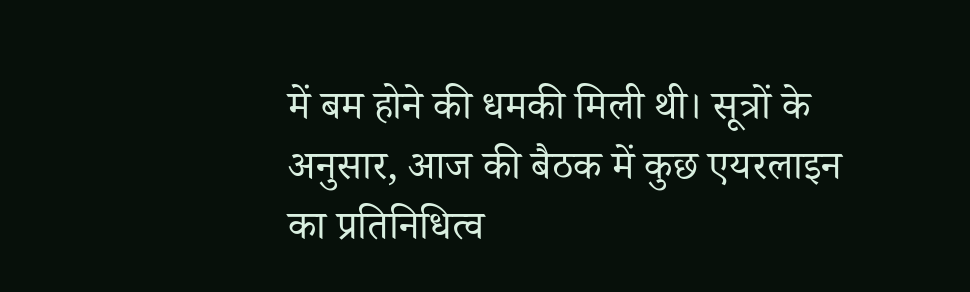में बम होने की धमकी मिली थी। सूत्रों के अनुसार, आज की बैठक में कुछ एयरलाइन का प्रतिनिधित्व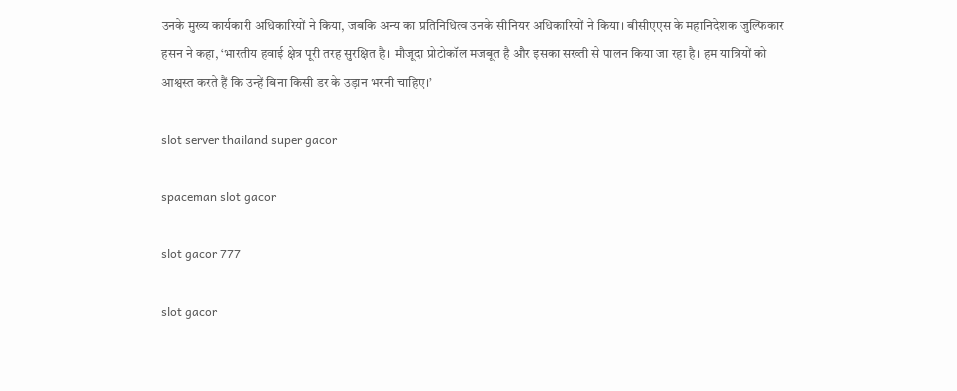उनके मुख्य कार्यकारी अधिकारियों ने किया, जबकि अन्य का प्रतिनिधित्व उनके सीनियर अधिकारियों ने किया। बीसीएएस के महानिदेशक जुल्फिकार हसन ने कहा, ‘भारतीय हवाई क्षेत्र पूरी तरह सुरक्षित है। मौजूदा प्रोटोकॉल मजबूत है और इसका सख्ती से पालन किया जा रहा है। हम यात्रियों को आश्वस्त करते हैं कि उन्हें बिना किसी डर के उड़ान भरनी चाहिए।’

slot server thailand super gacor

spaceman slot gacor

slot gacor 777

slot gacor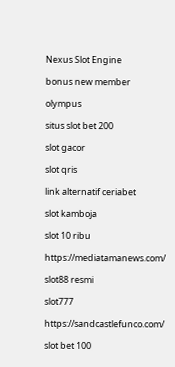Nexus Slot Engine

bonus new member

olympus

situs slot bet 200

slot gacor

slot qris

link alternatif ceriabet

slot kamboja

slot 10 ribu

https://mediatamanews.com/

slot88 resmi

slot777

https://sandcastlefunco.com/

slot bet 100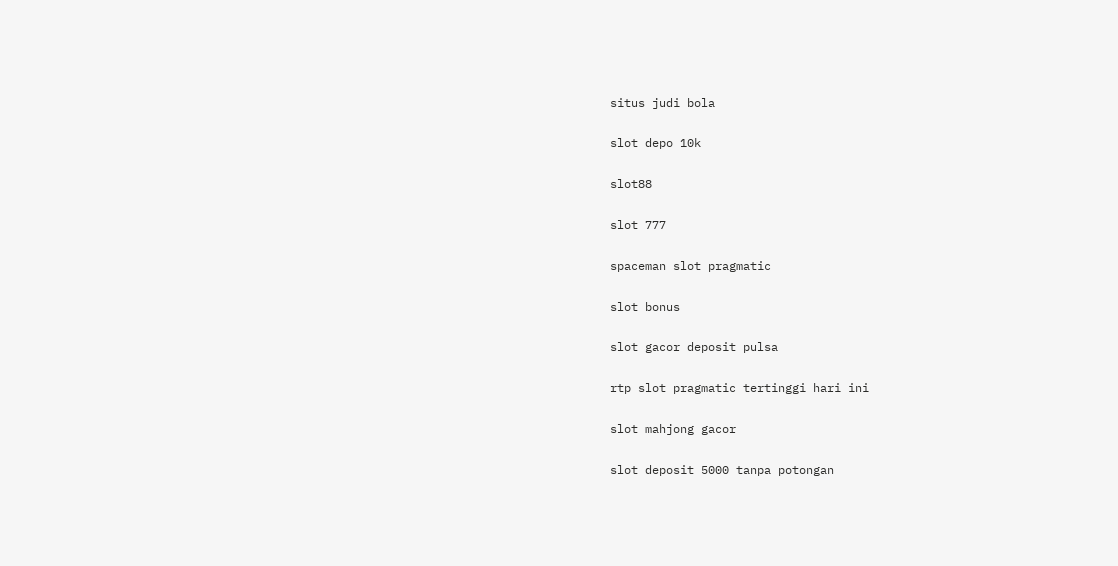situs judi bola

slot depo 10k

slot88

slot 777

spaceman slot pragmatic

slot bonus

slot gacor deposit pulsa

rtp slot pragmatic tertinggi hari ini

slot mahjong gacor

slot deposit 5000 tanpa potongan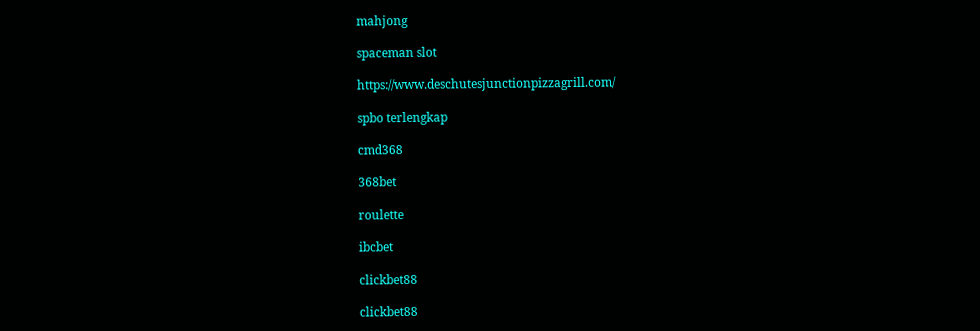mahjong

spaceman slot

https://www.deschutesjunctionpizzagrill.com/

spbo terlengkap

cmd368

368bet

roulette

ibcbet

clickbet88

clickbet88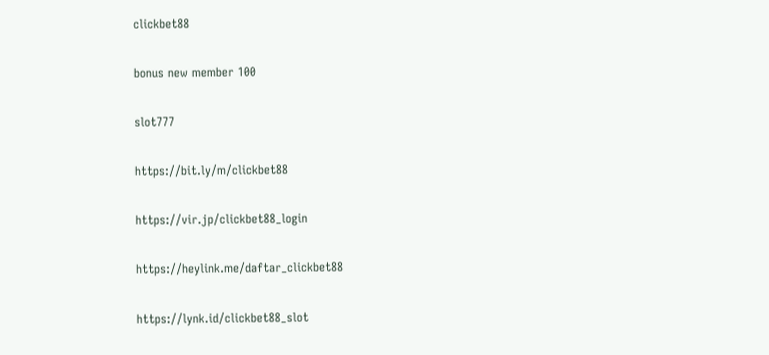clickbet88

bonus new member 100

slot777

https://bit.ly/m/clickbet88

https://vir.jp/clickbet88_login

https://heylink.me/daftar_clickbet88

https://lynk.id/clickbet88_slot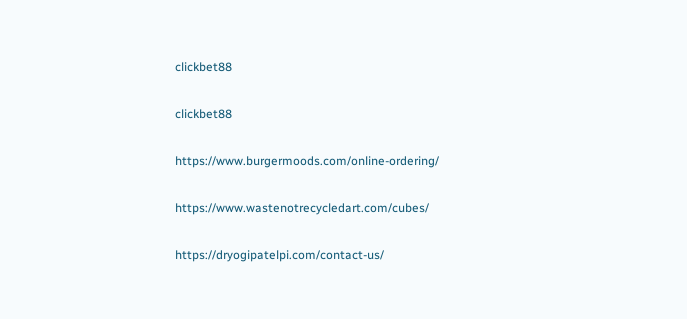clickbet88

clickbet88

https://www.burgermoods.com/online-ordering/

https://www.wastenotrecycledart.com/cubes/

https://dryogipatelpi.com/contact-us/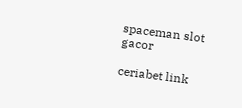spaceman slot gacor

ceriabet link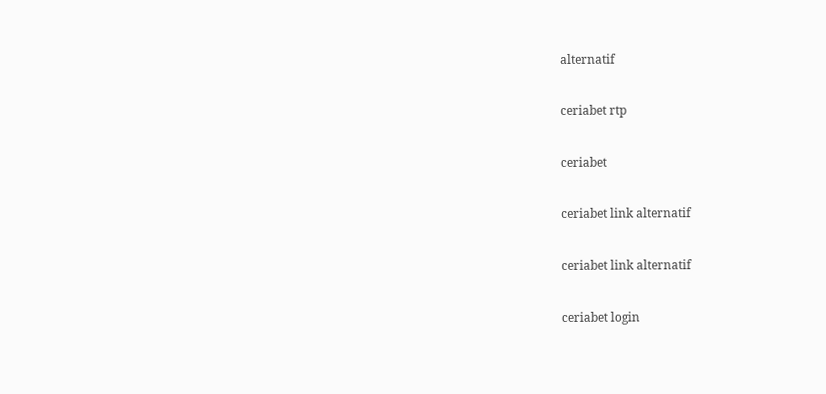alternatif

ceriabet rtp

ceriabet

ceriabet link alternatif

ceriabet link alternatif

ceriabet login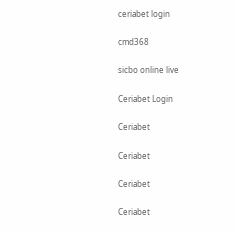ceriabet login

cmd368

sicbo online live

Ceriabet Login

Ceriabet

Ceriabet

Ceriabet

Ceriabet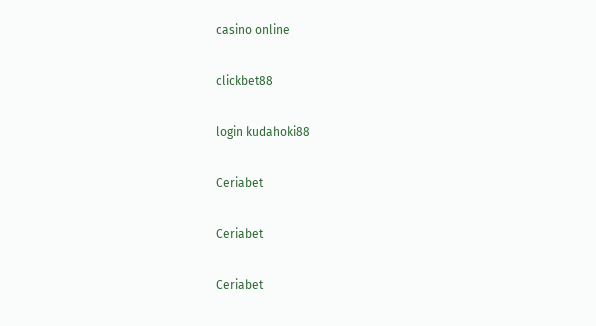casino online

clickbet88

login kudahoki88

Ceriabet

Ceriabet

Ceriabet